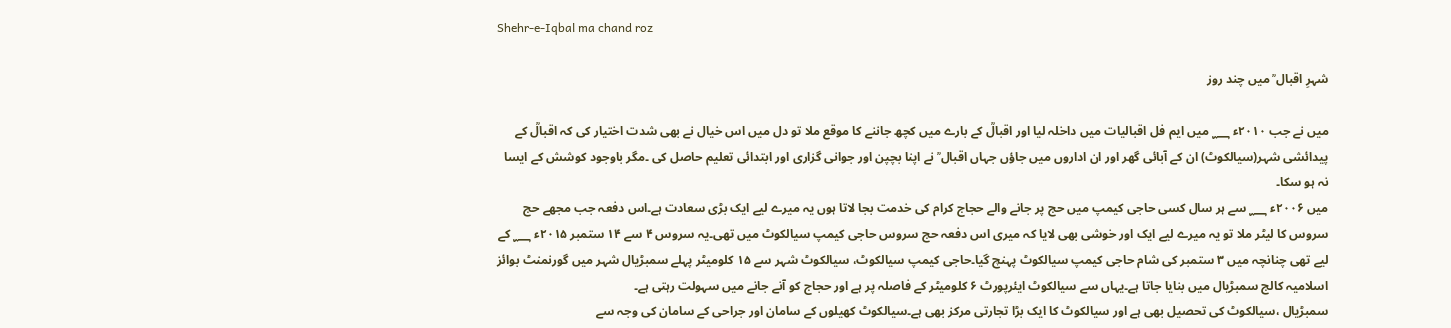Shehr-e-Iqbal ma chand roz

شہرِ اقبال ؒ میں چند روز

میں نے جب ۲۰۱۰ء ؁ میں ایم فل اقبالیات میں داخلہ لیا اور اقبالؒ کے بارے میں کچھ جاننے کا موقع ملا تو دل میں اس خیال نے بھی شدت اختیار کی کہ اقبالؒ کے پیدائشی شہر(سیالکوٹ) ان کے آبائی گھر اور ان اداروں میں جاؤں جہاں اقبال ؒ نے اپنا بچپن اور جوانی گزاری اور ابتدائی تعلیم حاصل کی ۔مگر باوجود کوشش کے ایسا نہ ہو سکا۔
میں ۲۰۰۶ء ؁ سے ہر سال کسی حاجی کیمپ میں حج پر جانے والے حجاج کرام کی خدمت بجا لاتا ہوں یہ میرے لیے ایک بڑی سعادت ہے۔اس دفعہ جب مجھے حج سروس کا لیٹر ملا تو یہ میرے لیے ایک اور خوشی بھی لایا کہ میری اس دفعہ حج سروس حاجی کیمپ سیالکوٹ میں تھی۔یہ سروس ۴ سے ۱۴ ستمبر ۲۰۱۵ء ؁ کے لیے تھی چنانچہ میں ۳ ستمبر کی شام حاجی کیمپ سیالکوٹ پہنچ گیا۔حاجی کیمپ سیالکوٹ، سیالکوٹ شہر سے ۱۵ کلومیٹر پہلے سمبڑیال شہر میں گورنمنٹ بوائز اسلامیہ کالج سمبڑیال میں بنایا جاتا ہے۔یہاں سے سیالکوٹ ایئرپورٹ ۶ کلومیٹر کے فاصلہ پر ہے اور حجاج کو آنے جانے میں سہولت رہتی ہے۔
سمبڑیال ،سیالکوٹ کی تحصیل بھی ہے اور سیالکوٹ کا ایک بڑا تجارتی مرکز بھی ہے۔سیالکوٹ کھیلوں کے سامان اور جراحی کے سامان کی وجہ سے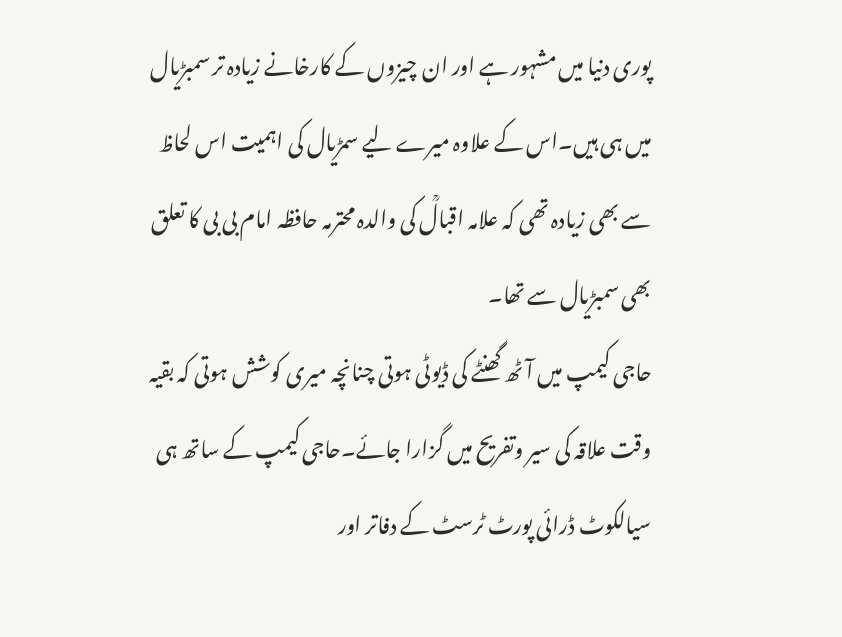پوری دنیا میں مشہور ہے اور ان چیزوں کے کارخانے زیادہ تر سمبڑیال میں ہی ہیں۔اس کے علاوہ میرے لیے سمڑیال کی اہمیت اس لحاظ سے بھی زیادہ تھی کہ علامہ اقبالؒ کی والدہ محترمہ حافظہ امام بی بی کا تعلق بھی سمبڑیال سے تھا۔
حاجی کیمپ میں آٹھ گھنٹے کی ڈیوٹی ہوتی چنانچہ میری کوشش ہوتی کہ بقیہ وقت علاقہ کی سیر وتفریح میں گزارا جائے۔حاجی کیمپ کے ساتھ ہی سیالکوٹ ڈرائی پورٹ ٹرسٹ کے دفاتر اور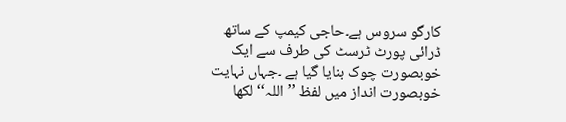کارگو سروس ہے۔حاجی کیمپ کے ساتھ ڈرائی پورٹ ٹرسٹ کی طرف سے ایک خوبصورت چوک بنایا گیا ہے ۔جہاں نہایت خوبصورت انداز میں لفظ ’’اللہ‘‘ لکھا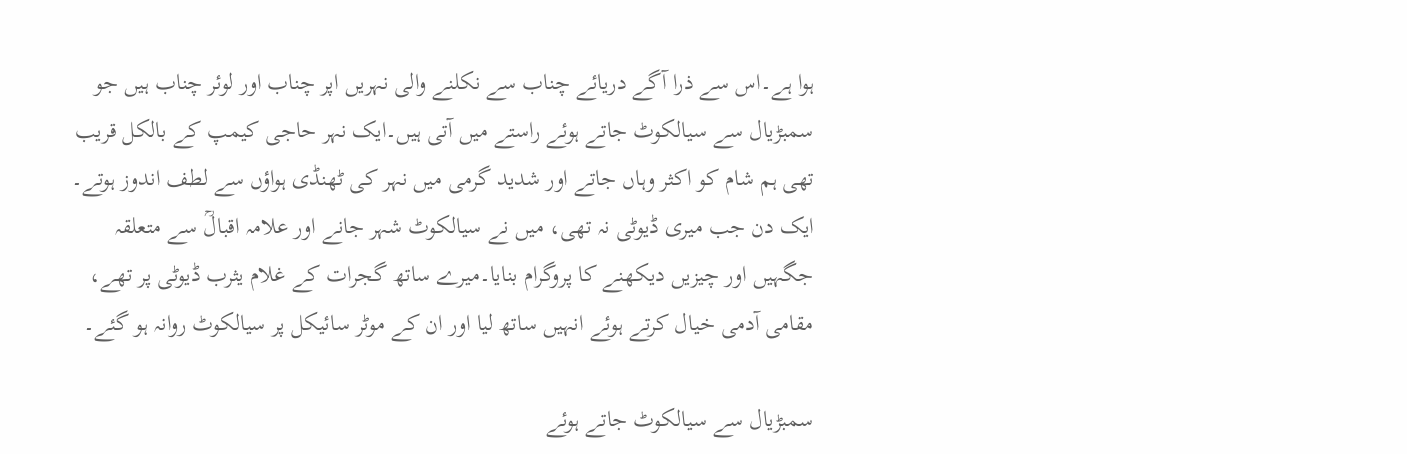ہوا ہے۔اس سے ذرا آگے دریائے چناب سے نکلنے والی نہریں اپر چناب اور لوئر چناب ہیں جو سمبڑیال سے سیالکوٹ جاتے ہوئے راستے میں آتی ہیں۔ایک نہر حاجی کیمپ کے بالکل قریب تھی ہم شام کو اکثر وہاں جاتے اور شدید گرمی میں نہر کی ٹھنڈی ہواؤں سے لطف اندوز ہوتے۔
ایک دن جب میری ڈیوٹی نہ تھی، میں نے سیالکوٹ شہر جانے اور علامہ اقبالؒ سے متعلقہ جگہیں اور چیزیں دیکھنے کا پروگرام بنایا۔میرے ساتھ گجرات کے غلام یثرب ڈیوٹی پر تھے، مقامی آدمی خیال کرتے ہوئے انہیں ساتھ لیا اور ان کے موٹر سائیکل پر سیالکوٹ روانہ ہو گئے۔

سمبڑیال سے سیالکوٹ جاتے ہوئے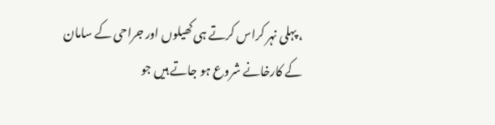، پہلی نہر کراس کرتے ہی کھیلوں اور جراحی کے سامان کے کارخانے شروع ہو جاتے ہیں جو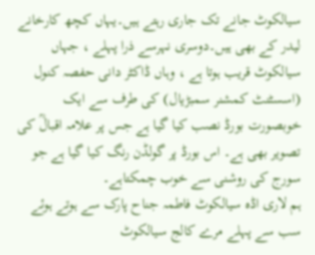سیالکوٹ جانے تک جاری رہتے ہیں۔یہاں کچھ کارخانے لیدر کے بھی ہیں۔دوسری نہرسے ذرا پہلے ، جہاں سیالکوٹ قریب ہوتا ہے ، وہاں ڈاکٹر دانی حفصہ کنول (اسسٹنٹ کمشنر سمبڑیال) کی طرف سے ایک خوبصورت بورڈ نصب کیا گیا ہے جس پر علامہ اقبالؒ کی تصویر بھی ہے۔ اس بورڈ پر گولڈن رنگ کیا گیا ہے جو سورج کی روشنی سے خوب چمکتاہے۔
ہم لاری اڈہ سیالکوٹ فاطمہ جناح پارک سے ہوتے ہوئے سب سے پہلے مرے کالج سیالکوٹ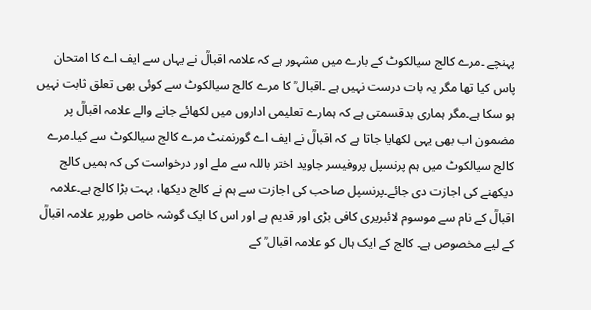پہنچے ۔مرے کالج سیالکوٹ کے بارے میں مشہور ہے کہ علامہ اقبالؒ نے یہاں سے ایف اے کا امتحان پاس کیا تھا مگر یہ بات درست نہیں ہے ۔اقبال ؒ کا مرے کالج سیالکوٹ سے کوئی بھی تعلق ثابت نہیں ہو سکا ہے۔مگر ہماری بدقسمتی ہے کہ ہمارے تعلیمی اداروں میں لکھائے جانے والے علامہ اقبالؒ پر مضمون اب بھی یہی لکھایا جاتا ہے کہ اقبالؒ نے ایف اے گورنمنٹ مرے کالج سیالکوٹ سے کیا۔مرے کالج سیالکوٹ میں ہم پرنسپل پروفیسر جاوید اختر باللہ سے ملے اور درخواست کی کہ ہمیں کالج دیکھنے کی اجازت دی جائے۔پرنسپل صاحب کی اجازت سے ہم نے کالج دیکھا، بہت بڑا کالج ہے۔علامہ اقبالؒ کے نام سے موسوم لائبریری کافی بڑی اور قدیم ہے اور اس کا ایک گوشہ خاص طورپر علامہ اقبالؒ کے لیے مخصوص ہے۔ کالج کے ایک ہال کو علامہ اقبال ؒ کے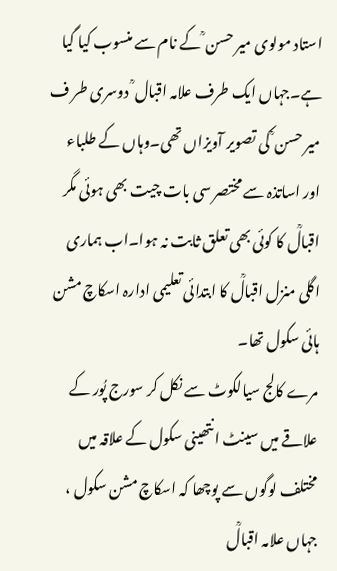استاد مولوی میر حسن ؒ کے نام سے منسوب کیا گیا ہے۔جہاں ایک طرف علامہ اقبال ؒ دوسری طر ف میر حسن ؒ کی تصویر آویزاں تھی۔وہاں کے طلباء اور اساتذہ سے مختصر سی بات چیت بھی ہوئی مگر اقبالؒ کا کوئی بھی تعلق ثابت نہ ہوا۔اب ہماری اگلی منزل اقبالؒ کا ابتدائی تعلیمی ادارہ اسکاچ مشن ہائی سکول تھا۔
مرے کالج سیالکوٹ سے نکل کر سورج پُور کے علاقے میں سینٹ انتھینی سکول کے علاقہ میں مختلف لوگوں سے پوچھا کہ اسکاچ مشن سکول ، جہاں علامہ اقبالؒ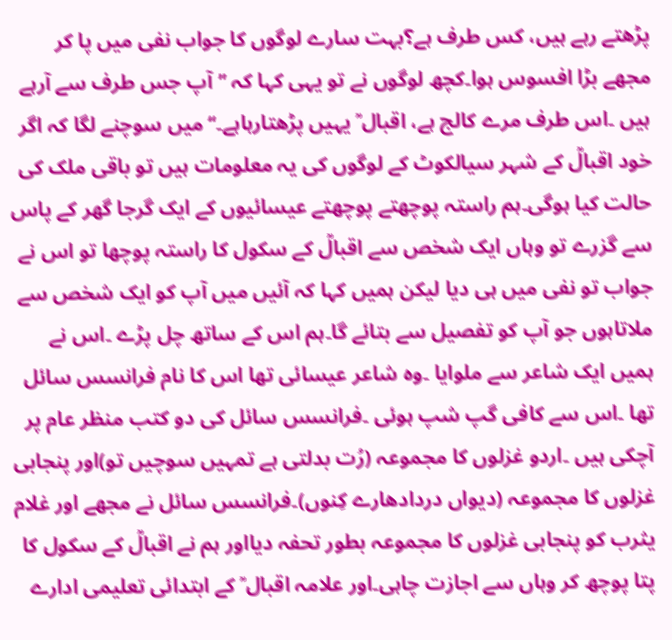پڑھتے رہے ہیں، کس طرف ہے؟بہت سارے لوگوں کا جواب نفی میں پا کر مجھے بڑا افسوس ہوا۔کچھ لوگوں نے تو یہی کہا کہ ’’آپ جس طرف سے آرہے ہیں ۔اس طرف مرے کالج ہے، اقبال ؒ یہیں پڑھتارہاہے۔‘‘میں سوچنے لگا کہ اگر خود اقبالؒ کے شہر سیالکوٹ کے لوگوں کی یہ معلومات ہیں تو باقی ملک کی حالت کیا ہوگی۔ہم راستہ پوچھتے پوچھتے عیسائیوں کے ایک گرجا گھر کے پاس سے گزرے تو وہاں ایک شخص سے اقبالؒ کے سکول کا راستہ پوچھا تو اس نے جواب تو نفی میں ہی دیا لیکن ہمیں کہا کہ آئیں میں آپ کو ایک شخص سے ملاتاہوں جو آپ کو تفصیل سے بتائے گا۔ہم اس کے ساتھ چل پڑے ۔اس نے ہمیں ایک شاعر سے ملوایا ۔وہ شاعر عیسائی تھا اس کا نام فرانسس سائل تھا ۔اس سے کافی گپ شپ ہوئی ۔فرانسس سائل کی دو کتب منظر عام پر آچکی ہیں ۔اردو غزلوں کا مجموعہ (رُت بدلتی ہے تمہیں سوچیں تو)اور پنجابی غزلوں کا مجموعہ (دیواں دردادھارے کِنوں)۔فرانسس سائل نے مجھے اور غلام یثرب کو پنجابی غزلوں کا مجموعہ بطور تحفہ دیااور ہم نے اقبالؒ کے سکول کا پتا پوچھ کر وہاں سے اجازت چاہی۔اور علامہ اقبال ؒ کے ابتدائی تعلیمی ادارے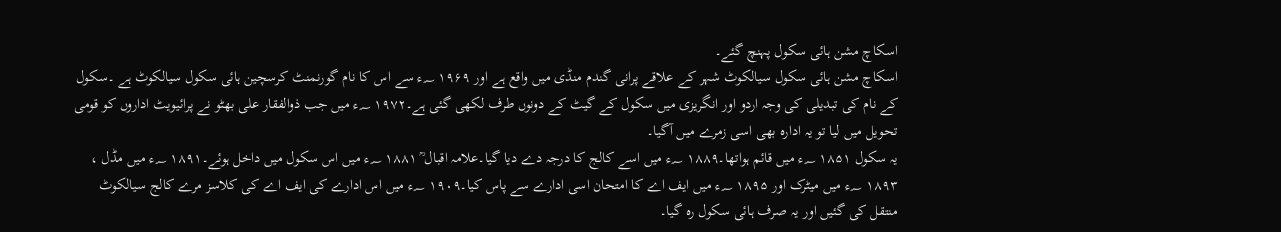اسکاچ مشن ہائی سکول پہنچ گئے۔
اسکاچ مشن ہائی سکول سیالکوٹ شہر کے علاقے پرانی گندم منڈی میں واقع ہے اور ۱۹۶۹ ؁ء سے اس کا نام گورنمنٹ کرسچین ہائی سکول سیالکوٹ ہے ۔سکول کے نام کی تبدیلی کی وجہ اردو اور انگریزی میں سکول کے گیٹ کے دونوں طرف لکھی گئی ہے۔۱۹۷۲ ؁ء میں جب ذوالفقار علی بھٹو نے پرائیویٹ اداروں کو قومی تحویل میں لیا تو یہ ادارہ بھی اسی زمرے میں آگیا۔
یہ سکول ۱۸۵۱ ؁ء میں قائم ہواتھا۔۱۸۸۹ ؁ء میں اسے کالج کا درجہ دے دیا گیا۔علامہ اقبال ؒ ۱۸۸۱ ؁ء میں اس سکول میں داخل ہوئے۔۱۸۹۱ ؁ء میں مڈل ، ۱۸۹۳ ؁ء میں میٹرک اور ۱۸۹۵ ؁ء میں ایف اے کا امتحان اسی ادارے سے پاس کیا۔۱۹۰۹ ؁ء میں اس ادارے کی ایف اے کی کلاسز مرے کالج سیالکوٹ منتقل کی گئیں اور یہ صرف ہائی سکول رہ گیا۔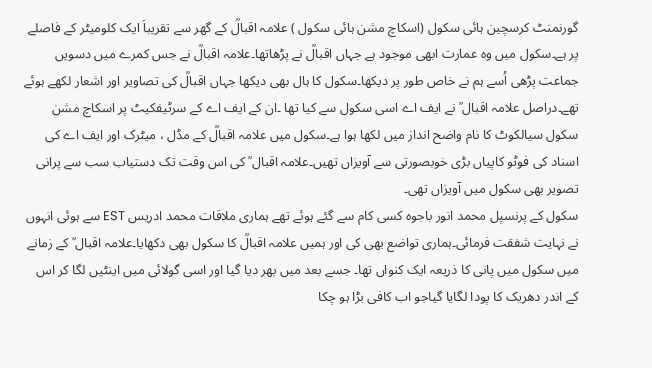گورنمنٹ کرسچین ہائی سکول (اسکاچ مشن ہائی سکول ) علامہ اقبالؒ کے گھر سے تقریباَ ایک کلومیٹر کے فاصلے پر ہے۔سکول میں وہ عمارت ابھی موجود ہے جہاں اقبالؒ نے پڑھاتھا۔علامہ اقبالؒ نے جس کمرے میں دسویں جماعت پڑھی اُسے ہم نے خاص طور پر دیکھا۔سکول کا ہال بھی دیکھا جہاں اقبالؒ کی تصاویر اور اشعار لکھے ہوئے تھے۔دراصل علامہ اقبال ؒ نے ایف اے اسی سکول سے کیا تھا ۔ان کے ایف اے کے سرٹیفکیٹ پر اسکاچ مشن سکول سیالکوٹ کا نام واضح انداز میں لکھا ہوا ہے۔سکول میں علامہ اقبالؒ کے مڈل ، میٹرک اور ایف اے کی اسناد کی فوٹو کاپیاں بڑی خوبصورتی سے آویزاں تھیں۔علامہ اقبال ؒ کی اس وقت تک دستیاب سب سے پرانی تصویر بھی سکول میں آویزاں تھی۔
سکول کے پرنسپل محمد انور باجوہ کسی کام سے گئے ہوئے تھے ہماری ملاقات محمد ادریس EST سے ہوئی انہوں نے نہایت شفقت فرمائی۔ہماری تواضع بھی کی اور ہمیں علامہ اقبالؒ کا سکول بھی دکھایا۔علامہ اقبال ؒ کے زمانے میں سکول میں پانی کا ذریعہ ایک کنواں تھا۔ جسے بعد میں بھر دیا گیا اور اسی گولائی میں اینٹیں لگا کر اس کے اندر دھریک کا پودا لگایا گیاجو اب کافی بڑا ہو چکا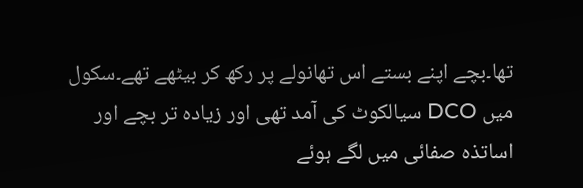تھا۔بچے اپنے بستے اس تھانولے پر رکھ کر بیٹھے تھے۔سکول میں DCO سیالکوٹ کی آمد تھی اور زیادہ تر بچے اور اساتذہ صفائی میں لگے ہوئے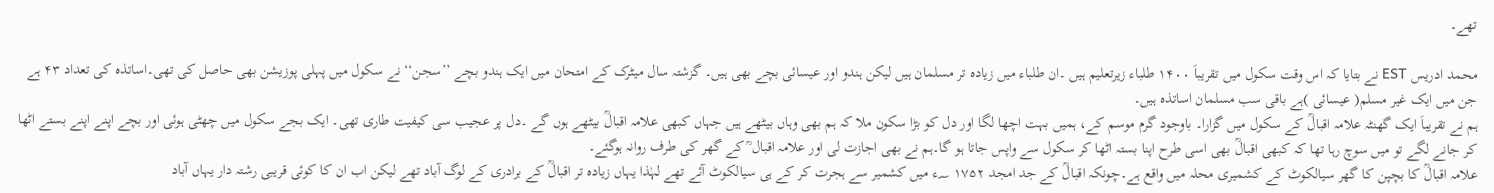تھے۔

محمد ادریس EST نے بتایا کہ اس وقت سکول میں تقریباَ ۱۴۰۰ طلباء زیرتعلیم ہیں ۔ان طلباء میں زیادہ تر مسلمان ہیں لیکن ہندو اور عیسائی بچے بھی ہیں۔ گزشتہ سال میٹرک کے امتحان میں ایک ہندو بچے ’’سجن‘‘ نے سکول میں پہلی پوزیشن بھی حاصل کی تھی۔اساتذہ کی تعداد ۴۳ ہے جن میں ایک غیر مسلم( عیسائی )ہے باقی سب مسلمان اساتذہ ہیں۔
ہم نے تقریباَ ایک گھنٹہ علامہ اقبالؒ کے سکول میں گزارا۔ باوجود گرم موسم کے، ہمیں بہت اچھا لگا اور دل کو بڑا سکون ملا کہ ہم بھی وہاں بیٹھے ہیں جہاں کبھی علامہ اقبالؒ بیٹھے ہوں گے ۔دل پر عجیب سی کیفیت طاری تھی۔ ایک بجے سکول میں چھٹی ہوئی اور بچے اپنے اپنے بستے اٹھا کر جانے لگے تو میں سوچ رہا تھا کہ کبھی اقبالؒ بھی اسی طرح اپنا بستہ اٹھا کر سکول سے واپس جاتا ہو گا۔ہم نے بھی اجازت لی اور علامہ اقبال ؒ کے گھر کی طرف روانہ ہوگئے۔
علامہ اقبالؒ کا بچپن کا گھر سیالکوٹ کے کشمیری محلہ میں واقع ہے۔چونکہ اقبالؒ کے جد امجد ۱۷۵۲ ؁ء میں کشمیر سے ہجرت کر کے ہی سیالکوٹ آئے تھے لہٰذا یہاں زیادہ تر اقبالؒ کے برادری کے لوگ آباد تھے لیکن اب ان کا کوئی قریبی رشتہ دار یہاں آباد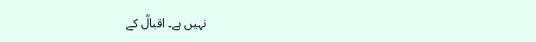نہیں ہے۔ اقبالؒ کے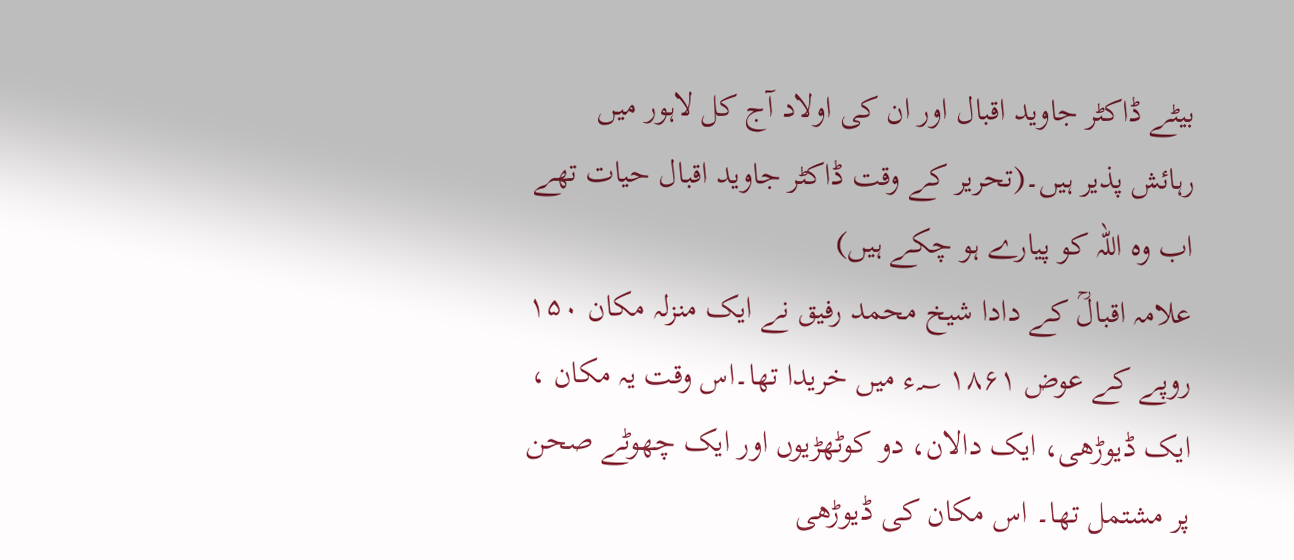بیٹے ڈاکٹر جاوید اقبال اور ان کی اولاد آج کل لاہور میں رہائش پذیر ہیں۔(تحریر کے وقت ڈاکٹر جاوید اقبال حیات تھے اب وہ اللہ کو پیارے ہو چکے ہیں)
علامہ اقبالؒ کے دادا شیخ محمد رفیق نے ایک منزلہ مکان ۱۵۰ روپے کے عوض ۱۸۶۱ ؁ء میں خریدا تھا۔اس وقت یہ مکان ، ایک ڈیوڑھی، ایک دالان، دو کوٹھڑیوں اور ایک چھوٹے صحن پر مشتمل تھا۔ اس مکان کی ڈیوڑھی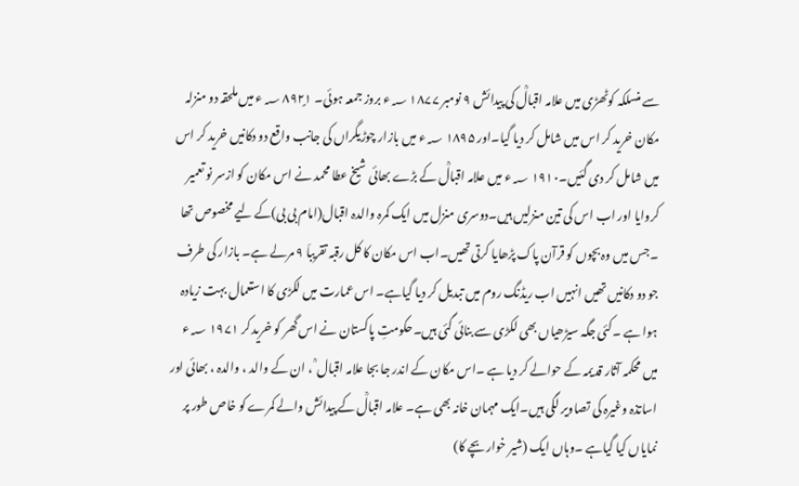سے منسلکہ کوٹھڑی میں علامہ اقبالؒ کی پیدائش ۹ نومبر ۱۸۷۷ ؁ء بروز جمعہ ہوئی۔ ۸۹۲ٍ۱ ؁ء میں ملحقہ دو منزلہ مکان خرید کر اس میں شامل کر دیا گیا۔اور ۱۸۹۵ ؁ء میں بازار چوڑیگراں کی جانب واقع دو دکانیں خرید کر اس میں شامل کر دی گئیں۔۱۹۱۰ ؁ء میں علامہ اقبالؒ کے بڑے بھائی شیخ عطا محمد نے اس مکان کو ازسر نو تعمیر کروایا اور اب اس کی تین منزلیں ہیں۔دوسری منزل میں ایک کمرہ والدہ اقبال(امام بی بی)کے لیے مخصوص تھا ۔جس میں وہ بچوں کو قرآن پاک پڑھایا کرتی تھیں۔اب اس مکان کا کل رقبہ تقریباَ ۹ مرلے ہے۔ بازار کی طرف جو دو دکانیں تھیں انہیں اب ریڈنگ روم میں تبدیل کر دیا گیاہے۔ اس عمارت میں لکڑی کا استعمال بہت زیادہ ہوا ہے ۔کئی جگہ سیڑھیاں بھی لکڑی سے بنائی گئی ہیں۔حکومتِ پاکستان نے اس گھر کو خرید کر ۱۹۷۱ ؁ء میں محکمہ آثار قدیمہ کے حوالے کر دیا ہے ۔اس مکان کے اندر جا بجا علامہ اقبال ؒ ، ان کے والد ، والدہ ، بھائی اور اساتذہ وغیرہ کی تصاویر لگی ہیں۔ایک مہمان خانہ بھی ہے۔ علامہ اقبالؒ کے پیدائش والے کمرے کو خاص طور پر نمایاں کیا گیاہے ۔وہاں ایک (شیر خواربچے کا)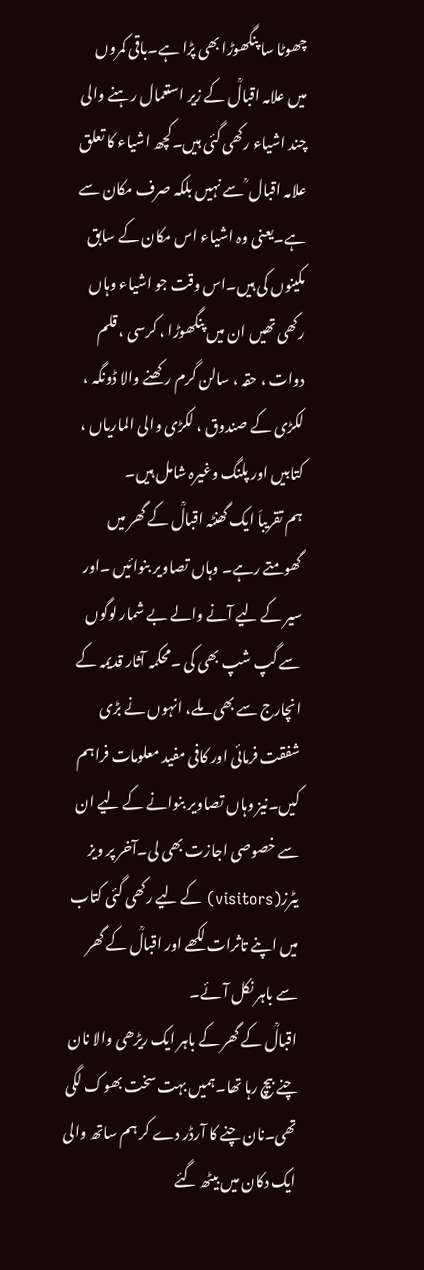چھوٹا سا پنگھوڑا بھی پڑا ہے۔باقی کمروں میں علامہ اقبالؒ کے زیر استعمال رہنے والی چند اشیاء رکھی گئی ہیں۔کچھ اشیاء کا تعلق علامہ اقبال ؒ سے نہیں بلکہ صرف مکان سے ہے۔یعنی وہ اشیاء اس مکان کے سابق مکینوں کی ہیں۔اس وقت جو اشیاء وہاں رکھی تھیں ان میں پنگھوڑا ، کرسی ، قلم دوات ، حقہ ، سالن گرم رکھنے والا ڈونگہ ، لکڑی کے صندوق ، لکڑی والی الماریاں ، کتابیں اور پلنگ وغیرہ شامل ہیں۔
ہم تقریباَ ایک گھنٹہ اقبالؒ کے گھر میں گھومتے رہے۔ وہاں تصاویر بنوائیں ۔اور سیر کے لیے آنے والے بے شمار لوگوں سے گپ شپ بھی کی ۔محکمہ آثار قدیمہ کے انچارج سے بھی ملے، انہوں نے بڑی شفقت فرمائی اور کافی مفید معلومات فراہم کیں۔نیز وہاں تصاویر بنوانے کے لیے ان سے خصوصی اجازت بھی لی۔آخر پر ویز یٹرز(visitors) کے لیے رکھی گئی کتاب میں اپنے تاثرات لکھے اور اقبالؒ کے گھر سے باہر نکل آئے۔
اقبالؒ کے گھر کے باہر ایک ریڑھی والا نان چنے بیچ رہا تھا۔ہمیں بہت سخت بھوک لگی تھی۔نان چنے کا آرڈر دے کر ہم ساتھ والی ایک دکان میں بیٹھ گئے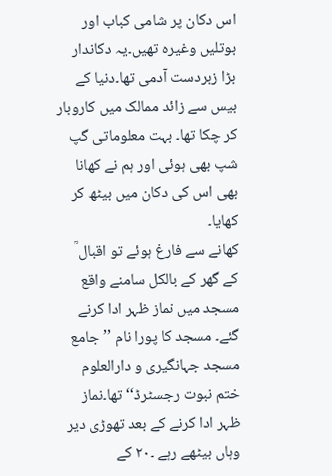اس دکان پر شامی کباب اور بوتلیں وغیرہ تھیں۔یہ دکاندار بڑا زبردست آدمی تھا۔دنیا کے بیس سے زائد ممالک میں کاروبار کر چکا تھا۔ بہت معلوماتی گپ شپ بھی ہوئی اور ہم نے کھانا بھی اس کی دکان میں بیٹھ کر کھایا۔
کھانے سے فارغ ہوئے تو اقبال ؒ کے گھر کے بالکل سامنے واقع مسجد میں نماز ظہر ادا کرنے گئے۔ مسجد کا پورا نام ’’جامع مسجد جہانگیری و دارالعلوم ختم نبوت رجسٹرڈ‘‘ تھا۔نماز ظہر ادا کرنے کے بعد تھوڑی دیر وہاں بیٹھے رہے ۔۲۰ کے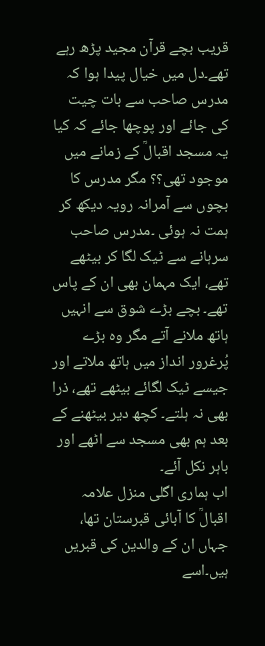قریب بچے قرآن مجید پڑھ رہے تھے۔دل میں خیال پیدا ہوا کہ مدرس صاحب سے بات چیت کی جائے اور پوچھا جائے کہ کیا یہ مسجد اقبالؒ کے زمانے میں موجود تھی؟؟ مگر مدرس کا بچوں سے آمرانہ رویہ دیکھ کر ہمت نہ ہوئی ۔مدرس صاحب سرہانے سے ٹیک لگا کر بیٹھے تھے، ایک مہمان بھی ان کے پاس تھے۔ بچے بڑے شوق سے انہیں ہاتھ ملانے آتے مگر وہ بڑے پُرغرور انداز میں ہاتھ ملاتے اور جیسے ٹیک لگائے بیٹھے تھے، ذرا بھی نہ ہلتے۔ کچھ دیر بیٹھنے کے بعد ہم بھی مسجد سے اٹھے اور باہر نکل آئے۔
اب ہماری اگلی منزل علامہ اقبالؒ کا آبائی قبرستان تھا، جہاں ان کے والدین کی قبریں ہیں۔اسے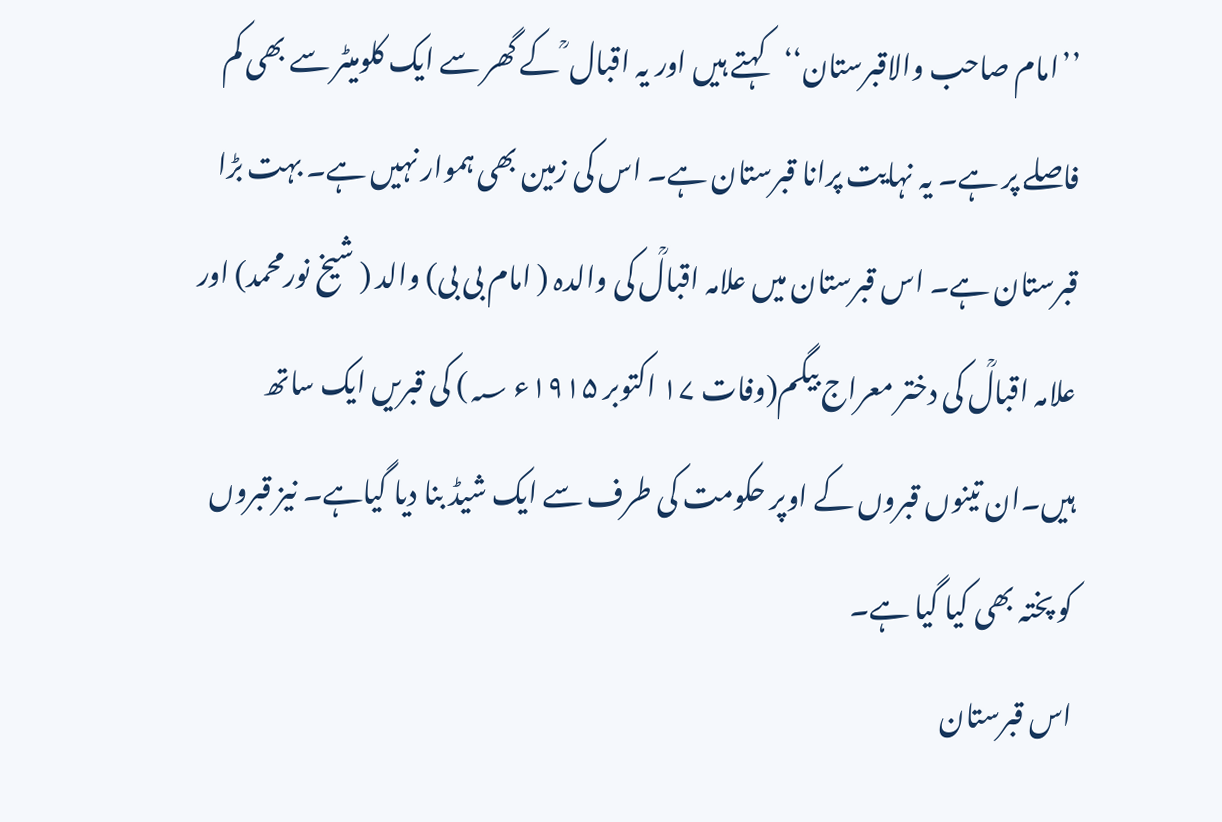’’امام صاحب والاقبرستان‘‘کہتے ہیں اور یہ اقبال ؒ کے گھر سے ایک کلومیٹر سے بھی کم فاصلے پر ہے۔ یہ نہایت پرانا قبرستان ہے۔ اس کی زمین بھی ہموار نہیں ہے۔ بہت بڑا قبرستان ہے۔ اس قبرستان میں علامہ اقبالؒ کی والدہ ( امام بی بی) والد ( شیخ نورمحمد) اور علامہ اقبالؒ کی دختر معراج بیگم(وفات ۱۷ اکتوبر ۱۹۱۵ء ؁) کی قبریں ایک ساتھ ہیں۔ان تینوں قبروں کے اوپر حکومت کی طرف سے ایک شیڈ بنا دیا گیاہے۔ نیز قبروں کو پختہ بھی کیا گیا ہے۔
اس قبرستان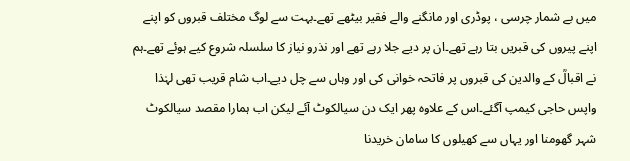میں بے شمار چرسی ، پوڈری اور مانگنے والے فقیر بیٹھے تھے۔بہت سے لوگ مختلف قبروں کو اپنے اپنے پیروں کی قبریں بتا رہے تھے۔ان پر دیے جلا رہے تھے اور نذرو نیاز کا سلسلہ شروع کیے ہوئے تھے۔ہم نے اقبالؒ کے والدین کی قبروں پر فاتحہ خوانی کی اور وہاں سے چل دیے۔اب شام قریب تھی لہٰذا واپس حاجی کیمپ آگئے۔اس کے علاوہ پھر ایک دن سیالکوٹ آئے لیکن اب ہمارا مقصد سیالکوٹ شہر گھومنا اور یہاں سے کھیلوں کا سامان خریدنا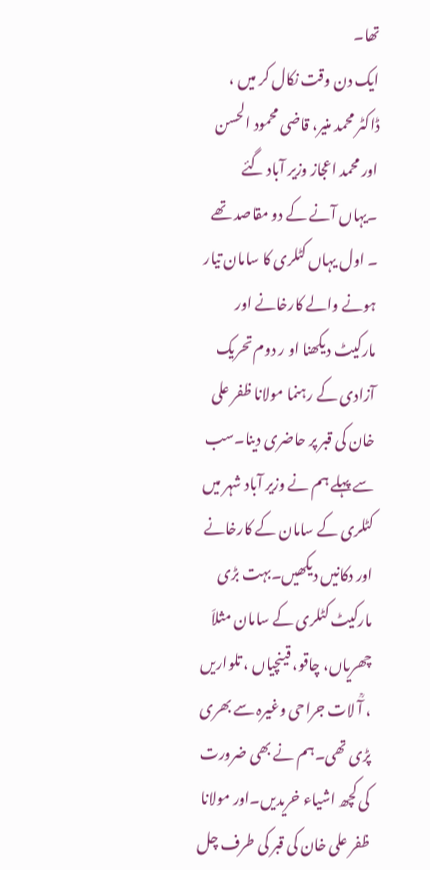تھا۔
ایک دن وقت نکال کر میں ، ڈاکٹر محمد منیر، قاضی محمود الحسن اور محمد اعجاز وزیر آباد گئے ۔یہاں آنے کے دو مقاصد تھے ۔ اول یہاں کٹلری کا سامان تیار ہونے والے کارخانے اور مارکیٹ دیکھنا او ر دوم تحریک آزادی کے رہنما مولانا ظفر علی خان کی قبر پر حاضری دینا۔سب سے پہلے ہم نے وزیر آباد شہر میں کٹلری کے سامان کے کارخانے اور دکانیں دیکھیں۔بہت بڑی مارکیٹ کٹلری کے سامان مثلاَ چھریاں، چاقو، قینچیاں ، تلواریں ، آؒ لات جراحی وغیرہ سے بھری پڑی تھی۔ہم نے بھی ضرورت کی کچھ اشیاء خریدیں۔اور مولانا ظفر علی خان کی قبر کی طرف چل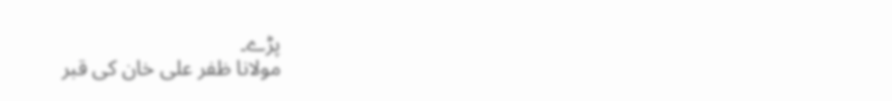پڑے۔
مولانا ظفر علی خان کی قبر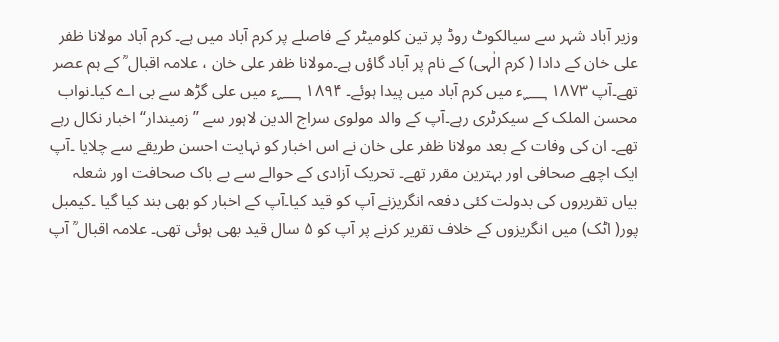وزیر آباد شہر سے سیالکوٹ روڈ پر تین کلومیٹر کے فاصلے پر کرم آباد میں ہے۔ کرم آباد مولانا ظفر علی خان کے دادا ( کرم الٰہی) کے نام پر آباد گاؤں ہے۔مولانا ظفر علی خان ، علامہ اقبال ؒ کے ہم عصر تھے۔آپ ۱۸۷۳ ؁ء میں کرم آباد میں پیدا ہوئے۔ ۱۸۹۴ ؁ء میں علی گڑھ سے بی اے کیا۔نواب محسن الملک کے سیکرٹری رہے۔آپ کے والد مولوی سراج الدین لاہور سے ’’ زمیندار‘‘ اخبار نکال رہے تھے۔ ان کی وفات کے بعد مولانا ظفر علی خان نے اس اخبار کو نہایت احسن طریقے سے چلایا ۔آپ ایک اچھے صحافی اور بہترین مقرر تھے۔ تحریک آزادی کے حوالے سے بے باک صحافت اور شعلہ بیاں تقریروں کی بدولت کئی دفعہ انگریزنے آپ کو قید کیا۔آپ کے اخبار کو بھی بند کیا گیا ۔کیمبل پور( اٹک) میں انگریزوں کے خلاف تقریر کرنے پر آپ کو ۵ سال قید بھی ہوئی تھی۔ علامہ اقبال ؒ آپ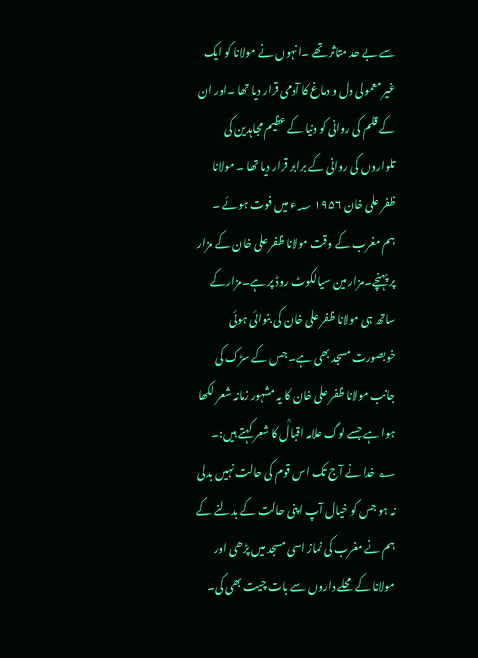سے بے حد متاثر تھے ۔انہوں نے مولانا کو ایک غیر معمولی دل و دماغ کا آدمی قرار دیا تھا ۔اور ان کے قلم کی روانی کو دنیا کے عظیم مجاہدین کی تلواروں کی روانی کے برابر قرار دیا تھا ۔ مولانا ظفر علی خان ۱۹۵۶ ؁ء میں فوت ہوئے ۔
ہم مغرب کے وقت مولانا ظفر علی خان کے مزار پر پہنچے۔مزار مین سیالکوٹ روڈ پر ہے۔مزارکے ساتھ ہی مولانا ظفر علی خان کی بنوائی ہوئی خوبصورت مسجد بھی ہے۔ جس کے سڑک کی جانب مولانا ظفر علی خان کا یہ مشہور زمانہ شعر لکھا ہوا ہے جسے لوگ علامہ اقبالؒ کا شعر کہتے ہیں:۔
؂ خدا نے آج تک اس قوم کی حالت نہیں بدلی
نہ ہو جس کو خیال آپ اپنی حالت کے بدلنے کے
ہم نے مغرب کی نماز اسی مسجد میں پڑھی اور مولانا کے محلے داروں سے بات چیت بھی کی۔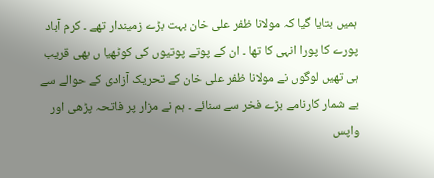ہمیں بتایا گیا کہ مولانا ظفر علی خان بہت بڑے زمیندار تھے ۔ کرم آباد پورے کا پورا انہی کا تھا ۔ ان کے پوتے پوتیوں کی کوٹھیا ں بھی قریب ہی تھیں لوگوں نے مولانا ظفر علی خان کے تحریک آزادی کے حوالے سے بے شمار کارنامے بڑے فخر سے سنائے ۔ ہم نے مزار پر فاتحہ پڑھی اور واپس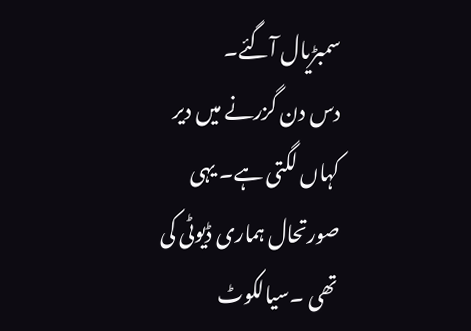سمبڑیال آگئے۔
دس دن گزرنے میں دیر کہاں لگتی ہے۔ یہی صورتحال ہماری ڈیوٹی کی تھی ۔سیالکوٹ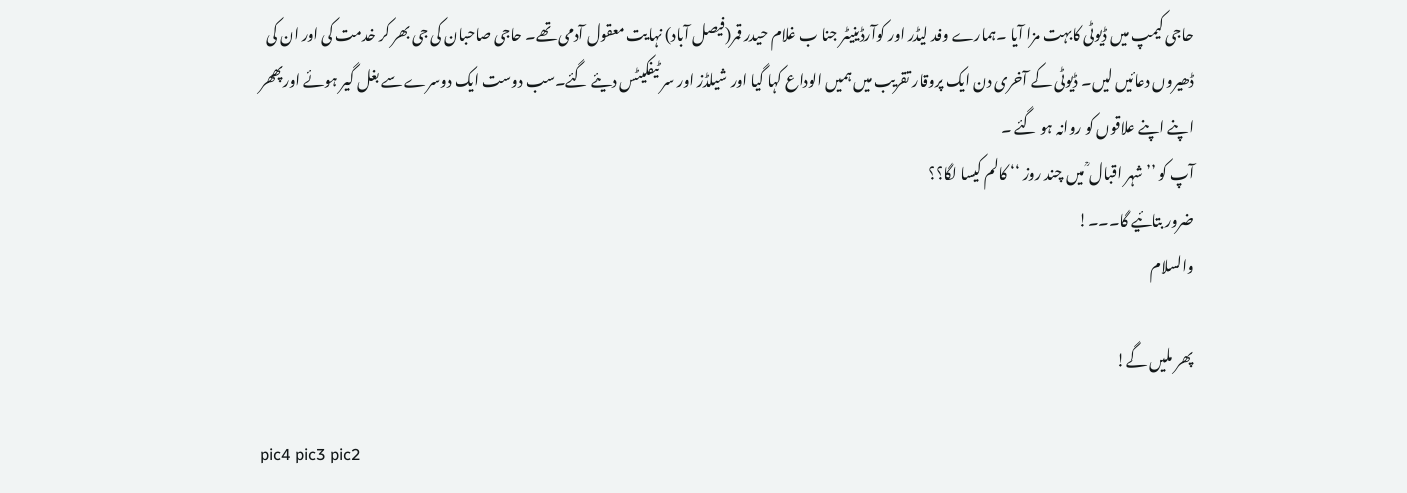حاجی کیمپ میں ڈیوٹی کابہت مزا آیا ۔ہمارے وفد لیڈر اور کوآرڈینیٹر جنا ب غلام حیدر قمر(فیصل آباد) نہایت معقول آدمی تھے۔ حاجی صاحبان کی جی بھر کر خدمت کی اور ان کی ڈھیروں دعائیں لیں۔ ڈیوٹی کے آخری دن ایک پروقار تقریب میں ہمیں الوداع کہا گیا اور شیلڈز اور سر ٹیفکیٹس دیئے گئے۔سب دوست ایک دوسرے سے بغل گیر ہوئے اورپھھر اپنے اپنے علاقوں کو روانہ ہو گئے ۔
آپ کو ’’شہر اقبال ؒ میں چند روز ‘‘ کالم کیسا لگا؟؟
ضرور بتائیے گا۔۔۔!
والسلام

پھر ملیں گے!

pic4 pic3 pic2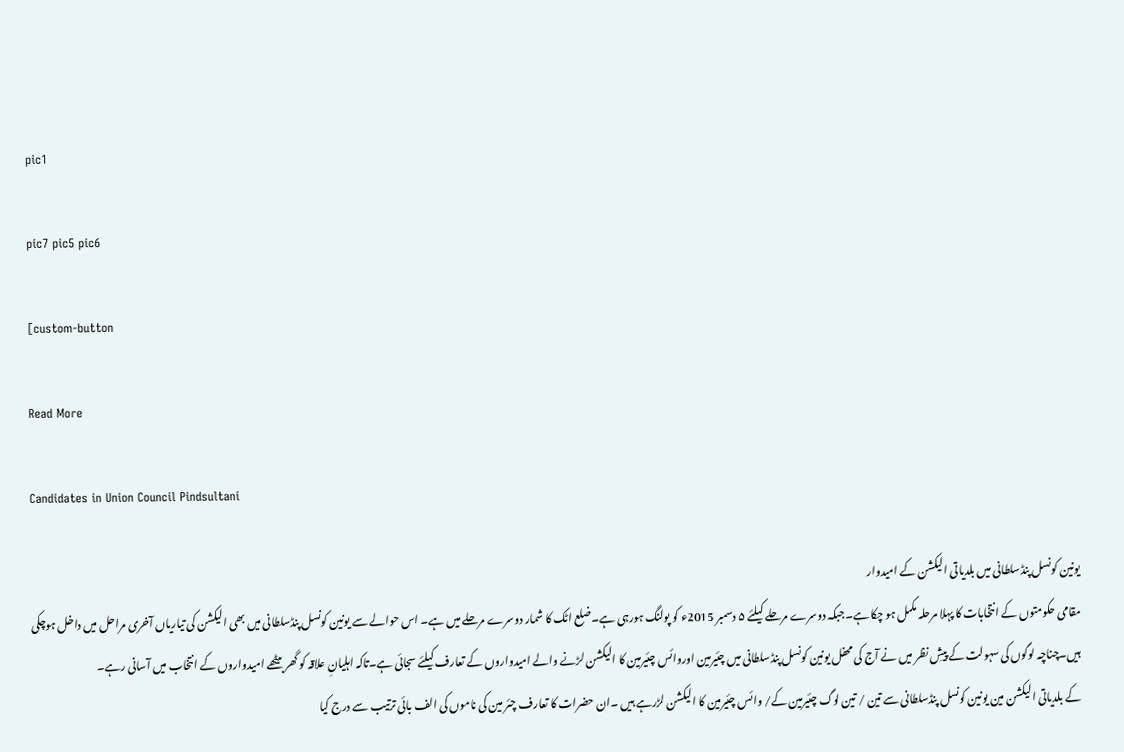pic1

pic7 pic5 pic6

[custom-button

Read More

Candidates in Union Council Pindsultani

یونین کونسل پنڈسلطانی میں بلدیاتی الیکشن کے امیدوار
مقامی حکومتوں کے انتخابات کا پہلا مرحلہ مکمل ہو چکا ہے۔جبکہ دوسرے مرحلے کیلئے ۵ دسمبر 2015ء کو پولنگ ہورہی ہے۔ضلع اٹک کا شمار دوسرے مرحلے میں ہے۔ اس حوالے سے یونین کونسل پنڈسلطانی میں بھی الیکشن کی تیاریاں آخری مراحل میں داخل ہوچکی ہیں۔چناچہ لوگوں کی سہولت کے پیشِ نظر میں نے آج کی محفل یونین کونسل پنڈسلطانی میں چئیرمین اوروائس چئیرمین کا الیکشن لڑنے والے امیدواروں کے تعارف کیلئے سجائی ہے۔تاکہ اہلیانِ علاقہ کو گھر بیٹھے امیدواروں کے انتخاب میں آسانی رہے۔
کے بلدیاتی الیکشن مین یونین کونسل پنڈسلطانی سے تین / تین لوگ چئیرمین کے/ وائس چئیرمین کا الیکشن لڑرہے ہیں ۔ان حضرات کا تعارف چئر مین کی ناموں کی الف بائی ترتیب سے درج کیا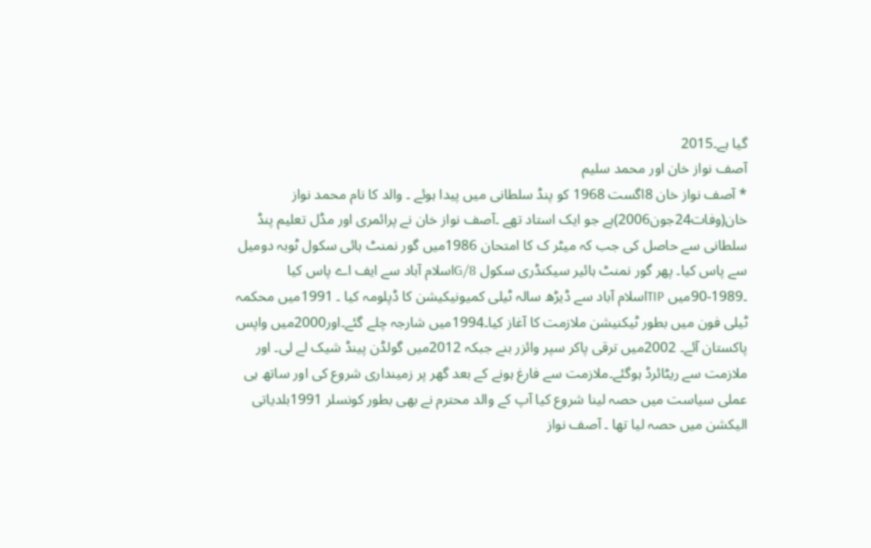گیا ہے۔2015
آصف نواز خان اور محمد سلیم
* آصف نواز خان 8اگست 1968 کو پنڈ سلطانی میں پیدا ہوئے ۔ والد کا نام محمد نواز خان(وفات24جون2006)ہے جو ایک استاد تھے ۔آصف نواز خان نے پرائمری اور مڈل تعلیم پنڈ سلطانی سے حاصل کی جب کہ میٹر ک کا امتحان 1986میں گور نمنٹ ہائی سکول ٹوبہ دومیل سے پاس کیا۔ پھر گور نمنٹ ہائیر سیکنڈری سکول G/8اسلام آباد سے ایف اے پاس کیا ۔1989-90میں TIPاسلام آباد سے ڈیڑھ سالہ ٹیلی کمیونیکیشن کا ڈپلومہ کیا ۔ 1991میں محکمہ ٹیلی فون میں بطور ٹیکنیشن ملازمت کا آغاز کیا۔1994میں شارجہ چلے گئے۔اور2000میں واپس پاکستان آئے۔ 2002میں ترقی پاکر سپر وائزر بنے جبکہ 2012میں گولڈن پینڈ شیک لے لی۔ اور ملازمت سے ریٹائرڈ ہوگئے۔ملازمت سے فارغ ہونے کے بعد گھر پر زمینداری شروع کی اور ساتھ ہی عملی سیاست میں حصہ لینا شروع کیا آپ کے والد محترم نے بھی بطور کونسلر 1991بلدیاتی الیکشن میں حصہ لیا تھا ۔ آصف نواز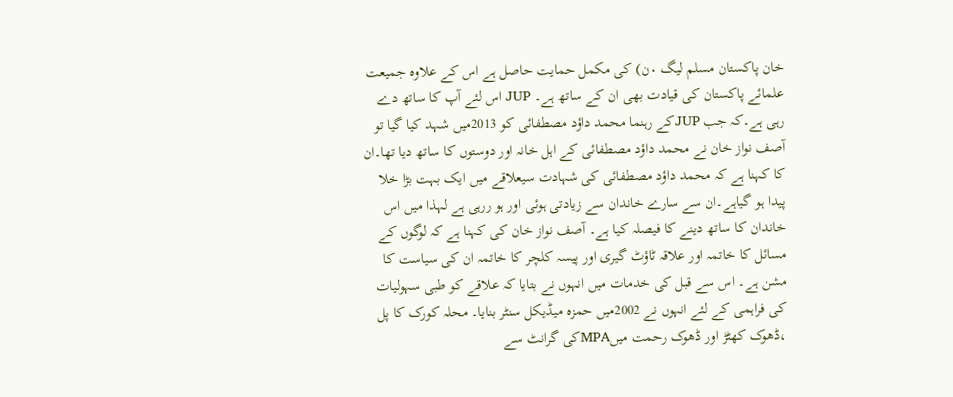خان پاکستان مسلم لیگ ۰ن) کی مکمل حمایت حاصل ہے اس کے علاوہ جمیعت علمائے پاکستان کی قیادت بھی ان کے ساتھ ہے۔ JUP اس لئے آپ کا ساتھ دے رہی ہے۔کہ جب JUPکے رہنما محمد داؤد مصطفائی کو 2013میں شہد کیا گیا تو آصف نواز خان نے محمد داؤد مصطفائی کے اہل خانہ اور دوستوں کا ساتھ دیا تھا۔ان کا کہنا ہے کہ محمد داؤد مصطفائی کی شہادت سیعلاقے میں ایک بہت بڑا خلا پیدا ہو گیاہے۔ان سے سارے خاندان سے زیادتی ہوئی اور ہو ررہی ہے لہذا میں اس خاندان کا ساتھ دینے کا فیصلہ کیا ہے۔ آصف نواز خان کی کہنا ہے کہ لوگوں کے مسائل کا خاتمہ اور علاقہ ٹاؤٹ گیری اور پیسہ کلچر کا خاتمہ ان کی سیاست کا مشن ہے۔ اس سے قبل کی خدمات میں انہوں نے بتایا کہ علاقے کو طبی سہولیات کی فراہمی کے لئے انہوں نے 2002میں حمزہ میڈیکل سنٹر بنایا۔ محلہ کورک کا پل ،ڈھوک کھٹڑ اور ڈھوک رحمت میںMPAکی گرانٹ سے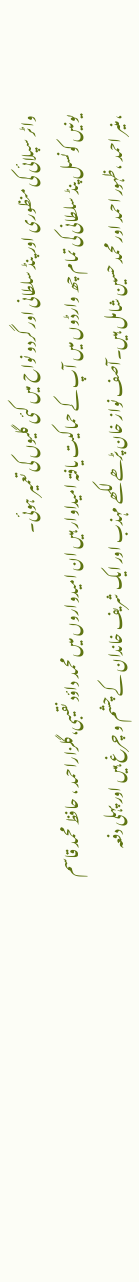واٹر سپلائی کی منظوری اور پنڈ سلطانی اور گردو نواح میں کئی گلیوں کی تعمیر ہوئی۔
یونیں کونسل پنڈ سلطانی کی تمام چھ وارڈوں میں آپ کے حماکیت یافتہ امیداوار ہیں ان امیدواروں میں محمد داؤد نقیبی،گلزاراحمد ، حافظ محمد قاسم ،منیر احمد ،ظہور احمد اور محمد حسین شامل ہیں۔آصف نواز خان پڑھے لکھے مہذب اور ایک شریف خاندان کے چشم و چرغ ہیں اور پہلی دفعہ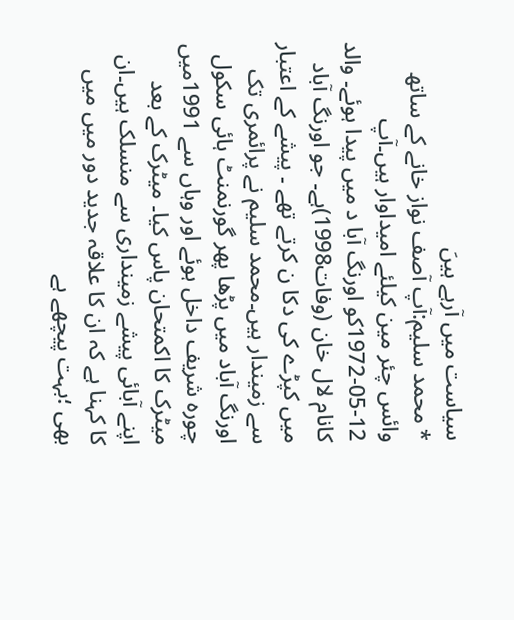سیاست میں آرہے ہیںَ
* محمد سلیم:آپ آصف نواز خانے کے ساتھ وائس چئر مین کیلئے امیداوار ہیں۔آپ 12-05-1972کو اورنگ آبا د میں پیدا ہوئے۔ والد کانام لال خان (وفات1998)ہے۔ جو اورنگ آباد میں کپڑے کی دکا ن کرتے تھے ۔ پیشے کے اعتبار سے زمیندار ہیں۔محمد سلیم نے پرائمری تک اورنگ آباد میں پڑھا پھر گورنمنٹ ہائی سکول چورہ شریف داخل ہوئے اور وہاں سے 1991میں میٹرک کا اکمتحان پاس کیا۔ میٹرک کے بعد اپنے آبائی پیشے زمینداری سے منسلک ہیں۔ان کا کہنا ہے کہ ان کا علاقہ جدید دور میں میں بھی ؛بہت پیچھے ہے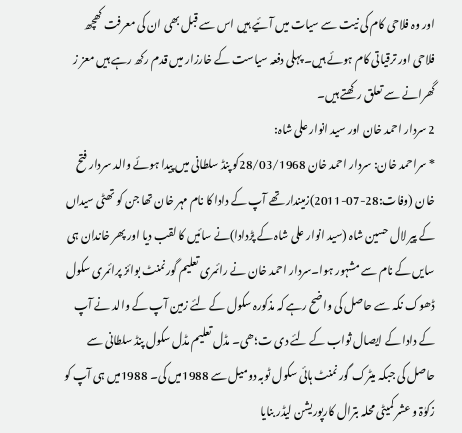اور وہ فلاحی کام کی نیت سے سیات میں آئیے ہیں اس سے قبل بھی ان کی معرفت کھچھ فلاحی اور ترقیاتی کام ہوئے ہیں۔ پہلی دفعہ سیاست کے خارزار میں قدم رکھ رہے ہیں معز ز گھرانے سے تعلق رکھتے ہیں۔
2 سردار احمد خان اور سید انوار علی شاہ:
* سراحمد خان: سردار احمد خان 28/03/1968کو پنڈ سلطانی میں پیدا ہوئے والد سردار فتح خان (وفات:28-07-2011)زمیندار تھے آپ کے دادا کا نام مہر خان تھا جن کو تھٹی سیداں کے پیر لال حسین شاہ (سید انوار علی شاہ کے پڑدادا)نے سائیں کا لقب دیا اور پھر خاندان ہی سایں کے نام سے مشہور ہوا۔سردار احمد خان نے رائمری تعلیم گورنمنٹ بوائز پرائمری سکول ڈھوک نکہ سے حاصل کی واضح رہے کہ مذکورہ سکول کے لئے زمین آپ کے والد نے آپ کے دادا کے ایصال ثواب کے لئے دی ت؛ھی۔ مڈل تعلیم مڈل سکول پنڈ سلطانی سے حاصل کی جبکہ میٹرک گور نمنٹ ہائی سکول ٹوبہ دومیل سے 1988میں کی۔ 1988میں ہی آپ کو زکوٰۃ و عشر کمیٹی محلہ بترال کارپوریشن لیڈر بنایا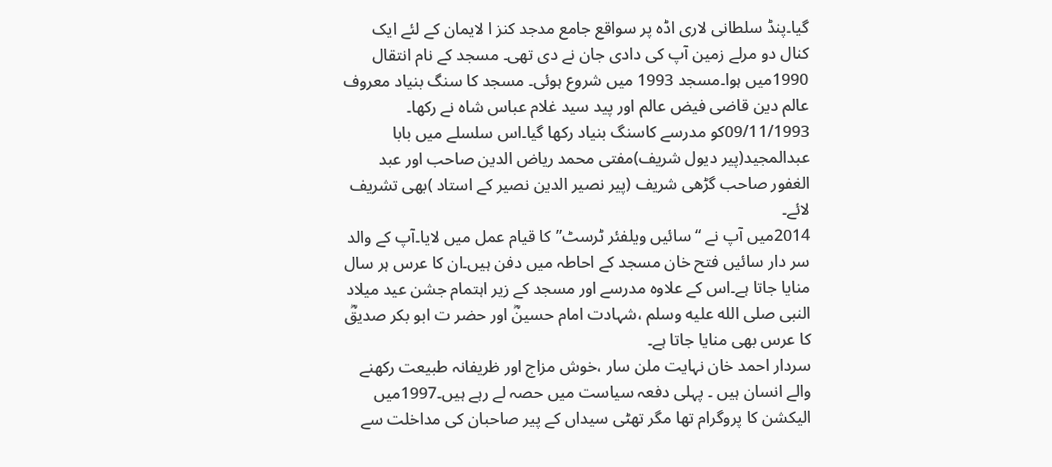گیا۔پنڈ سلطانی لاری اڈہ پر سواقع جامع مدجد کنز ا لایمان کے لئے ایک کنال دو مرلے زمین آپ کی دادی جان نے دی تھی۔ مسجد کے نام انتقال 1990میں ہوا۔مسجد 1993 میں شروع ہوئی۔ مسجد کا سنگ بنیاد معروف عالم دین قاضی فیض عالم اور پید سید غلام عباس شاہ نے رکھا۔ 09/11/1993کو مدرسے کاسنگ بنیاد رکھا گیا۔اس سلسلے میں بابا عبدالمجید(پیر دیول شریف)مفتی محمد ریاض الدین صاحب اور عبد الغفور صاحب گڑھی شریف (پیر نصیر الدین نصیر کے استاد )بھی تشریف لائے۔
2014میں آپ نے “سائیں ویلفئر ٹرسٹ”کا قیام عمل میں لایا۔آپ کے والد سر دار سائیں فتح خان مسجد کے احاطہ میں دفن ہیں۔ان کا عرس ہر سال منایا جاتا ہے۔اس کے علاوہ مدرسے اور مسجد کے زیر اہتمام جشن عید میلاد النبی صلى الله عليه وسلم ،شہادت امام حسینؓ اور حضر ت ابو بکر صدیقؓ کا عرس بھی منایا جاتا ہے۔
سردار احمد خان نہایت ملن سار ،خوش مزاج اور ظریفانہ طبیعت رکھنے والے انسان ہیں ۔ پہلی دفعہ سیاست میں حصہ لے رہے ہیں۔1997میں الیکشن کا پروگرام تھا مگر تھٹی سیداں کے پیر صاحبان کی مداخلت سے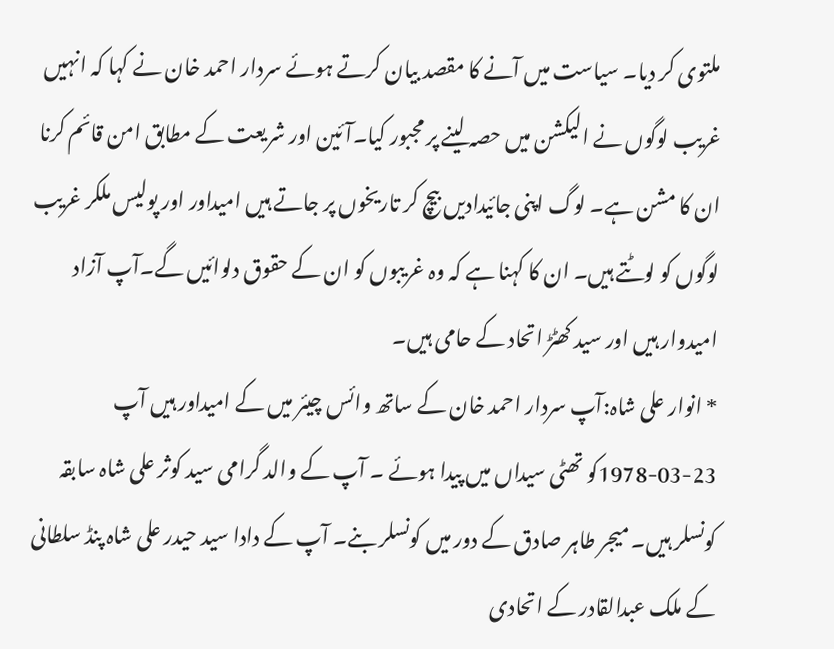ملتوی کر دیا۔ سیاست میں آنے کا مقصد بیان کرتے ہوئے سردار احمد خان نے کہا کہ انہیں غریب لوگوں نے الیکشن میں حصہ لینے پر مجبور کیا۔آئین اور شریعت کے مطابق امن قائم کرنا ان کا مشن ہے۔ لوگ اپنی جائیدادیں بیچ کر تاریخوں پر جاتے ہیں امیداور اور پولیس ملکر غریب لوگوں کو لوٹتے ہیں۔ ان کا کہنا ہے کہ وہ غریبوں کو ان کے حقوق دلوائیں گے۔آپ آزاد امیدوار ہیں اور سید کھٹڑ اتحاد کے حامی ہیں۔
* انوار علی شاہ:آپ سردار احمد خان کے ساتھ وائس چیئر میں کے امیداور ہیں آپ 23-03-1978کو تھٹی سیداں میں پیدا ہوئے ۔ آپ کے والد گرامی سید کوثر علی شاہ سابقہ کونسلر ہیں۔ میجر طاہر صادق کے دور میں کونسلر بنے۔ آپ کے دادا سید حیدر علی شاہ پنڈ سلطانی کے ملک عبدالقادر کے اتحادی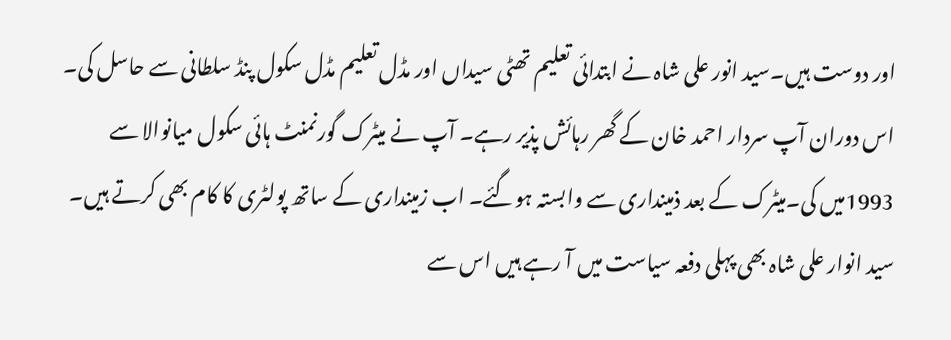اور دوست ہیں۔سید انور علی شاہ نے ابتدائی تعلیم تھٹی سیداں اور مڈل تعلیم مڈل سکول پنڈ سلطانی سے حاسل کی۔ اس دوران آپ سردار احمد خان کے گھر رہائش پذیر رہے۔ آپ نے میٹرک گورنمنٹ ہائی سکول میانوالا سے 1993میں کی۔میٹرک کے بعد ذمینداری سے وابستہ ہوگئے۔ اب زمینداری کے ساتھ پولٹری کا کام بھی کرتے ہیں۔
سید انوار علی شاہ بھی پہلی دفعہ سیاست میں آ رہے ہیں اس سے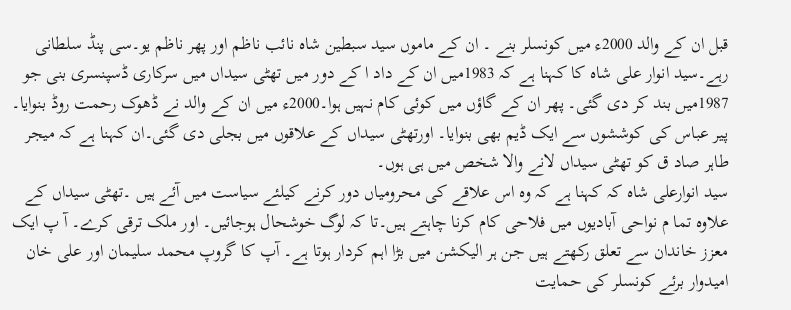قبل ان کے والد 2000ء میں کونسلر بنے ۔ ان کے ماموں سید سبطین شاہ نائب ناظم اور پھر ناظم یو۔سی پنڈ سلطانی رہے۔سید انوار علی شاہ کا کہنا ہے کہ 1983میں ان کے داد ا کے دور میں تھٹی سیداں میں سرکاری ڈسپنسری بنی جو 1987میں بند کر دی گئی۔ پھر ان کے گاؤں میں کوئی کام نہیں ہوا۔2000ء میں ان کے والد نے ڈھوک رحمت روڈ بنوایا۔ پیر عباس کی کوششوں سے ایک ڈیم بھی بنوایا۔ اورتھٹی سیداں کے علاقوں میں بجلی دی گئی۔ان کہنا ہے کہ میجر طاہر صاد ق کو تھٹی سیداں لانے والا شخص میں ہی ہوں۔
سید انوارعلی شاہ کہ کہنا ہے کہ وہ اس علاقے کی محرومیاں دور کرنے کیلئے سیاست میں آئے ہیں ۔تھٹی سیداں کے علاوہ تما م نواحی آبادیوں میں فلاحی کام کرنا چاہتے ہیں۔تا کہ لوگ خوشحال ہوجائیں۔ اور ملک ترقی کرے۔ آ پ ایک معزز خاندان سے تعلق رکھتے ہیں جن ہر الیکشن میں بڑا اہم کردار ہوتا ہے۔ آپ کا گروپ محمد سلیمان اور علی خان امیدوار برئے کونسلر کی حمایت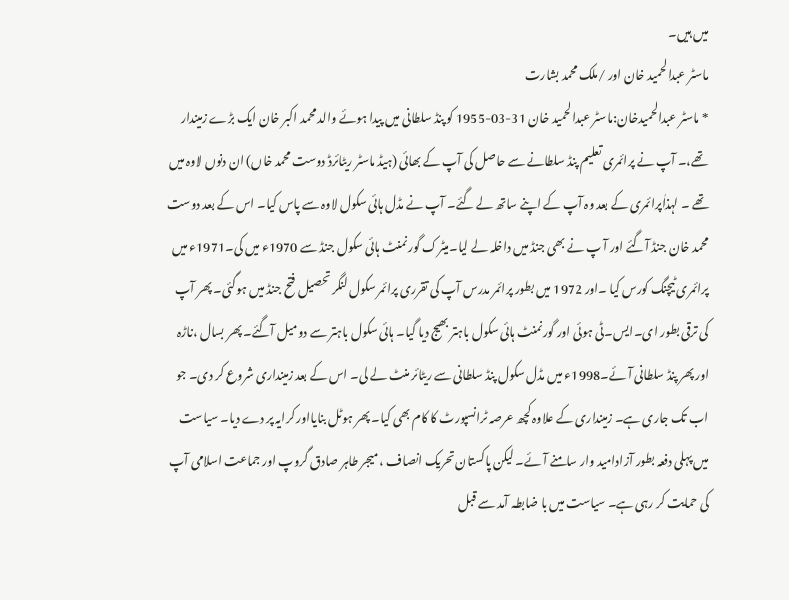میں ہیں۔
ماسٹر عبدالحمید خان اور /ملک محمد بشارت
* ماسٹر عبدالحمیدخان:ماسٹر عبدالحمید خان 31-03-1955 کو پنڈ سلطانی میں پیدا ہوئے والد محمد اکبر خان ایک بڑے زمیندار تھے،۔ آپ نے پرائمری تعلیم پنڈ سلطانے سے حاصل کی آپ کے بھائی (ہیڈ ماسٹر ریٹائرڈ دوست محمد خاں) ان دنوں لاوہ میں تھے ۔ لہذاٰپرائمری کے بعد وہ آپ کے اپنے ساتھ لے گئے۔ آپ نے مڈل ہائی سکول لاوہ سے پاس کیا۔ اس کے بعد دوست محمد خان جنڈ آگئے اور آ پ نے بھی جنڈ میں داخلہ لے لیا۔میٹرک گور نمنٹ ہائی سکول جنڈ سے 1970ء میں کی۔1971ء میں پرائمری ٹیچنگ کورس کیا ۔اور 1972 میں بطور پرائمر مدرس آپ کی تقرری پرائمر سکول لنگر تحصیل فتح جنڈ میں ہوگئی۔ پھر آپ کی ترقی بطور ای۔ایس۔ٹی ہوئی اور گورنمنٹ ہائی سکول باہتر بھیج دیا گیا۔ ہائی سکول باہتر سے دومیل آگئے۔ پھر بسال ،ناڑہ اور پھر پنڈ سلطانی آئے۔1998ء میں مڈل سکول پنڈ سلطانی سے ریٹائر منٹ لے لی۔ اس کے بعد زمینداری شروع کر دی۔ جو اب تک جاری ہے۔ زمینداری کے علاوہ کچھ عرصہ ٹرانسپورٹ کا کام بھی کیا۔ پھر ہوٹل بنایااور کرایہ پر دے دیا۔ سیاست میں پہلی دفعہ بطور آزادامید وار سامنے آئے۔ لیکن پاکستان تحریک انصاف ، میجر طاہر صادق گروپ اور جماعت اسلامی آپ کی حمایت کر رہی ہے۔ سیاست میں با ضابطہ آمد سے قبل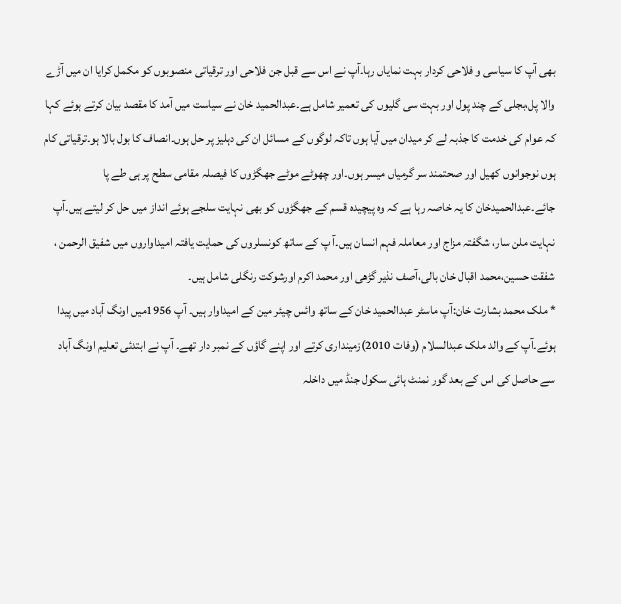بھی آپ کا سیاسی و فلاحی کردار بہت نمایاں رہا۔آپ نے اس سے قبل جن فلاحی اور ترقیاتی منصوبوں کو مکمل کرایا ان میں آڑے والا پل،بجلی کے چند پول اور بہت سی گلیوں کی تعمیر شامل ہے۔عبدالحمید خان نے سیاست میں آمد کا مقصد بیان کرتے ہوئے کہا کہ عوام کی خدمت کا جذبہ لے کر میدان میں آیا ہوں تاکہ لوگوں کے مسائل ان کی دہلیز پر حل ہوں۔انصاف کا بول بالا ہو۔ترقیاتی کام ہوں نوجوانوں کھیل اور صحتمند سر گرمیاں میسر ہوں۔اور چھوٹے موٹے جھگڑوں کا فیصلہ مقامی سطح پر ہی طے پا جائے۔عبدالحمیدخان کا یہ خاصہ رہا ہے کہ وہ پیچیدہ قسم کے جھگڑوں کو بھی نہایت سلجے ہوئے انداز میں حل کر لیتے ہیں۔آپ نہایت ملن سار، شگفتہ مزاج اور معاملہ فہم انسان ہیں۔آ پ کے ساتھ کونسلروں کی حمایت یافتہ امیداواروں میں شفیق الرحمن ، شفقت حسین،محمد اقبال خان بالی،آصف نذیر گڑھی اور محمد اکرم اورشوکت رنگلی شامل ہیں۔
* ملک محمد بشارت خان:آپ ماسٹر عبدالحمید خان کے ساتھ وائس چیئر مین کے امیداوار ہیں۔ آپ 1956میں اونگ آباد میں پیدا ہوئے۔آپ کے والد ملک عبدالسلام (وفات 2010)زمینداری کرتے اور اپنے گاؤں کے نمبر دار تھے۔ آپ نے ابتدئی تعلیم اونگ آباد سے حاصل کی اس کے بعد گور نمنٹ ہائی سکول جنڈ میں داخلہ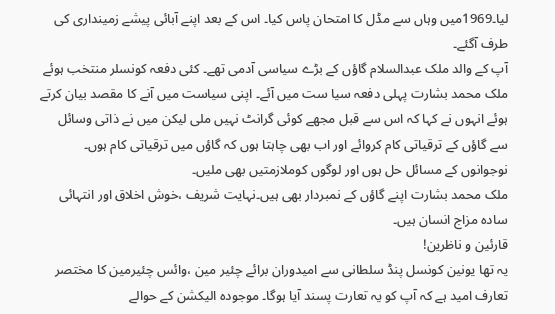لیا۔1969میں وہاں سے مڈل کا امتحان پاس کیا۔ اس کے بعد اپنے آبائی پیشے زمینداری کی طرف آگئے۔
آپ کے والد ملک عبدالسلام گاؤں کے بڑے سیاسی آدمی تھے۔ کئی دفعہ کونسلر منتخب ہوئے ملک محمد بشارت پہلی دفعہ سیا ست میں آئے۔ اپنی سیاست میں آنے کا مقصد بیان کرتے ہوئے انہوں نے کہا کہ اس سے قبل مجھے کوئی گرانٹ نہیں ملی لیکن میں نے ذاتی وسائل سے گاؤں کے ترقیاتی کام کروائے اور اب بھی چاہتا ہوں کہ گاؤں میں ترقیاتی کام ہوں۔ نوجوانوں کے مسائل حل ہوں اور لوگوں کوملازمتیں بھی ملیں۔
ملک محمد بشارت اپنے گاؤں کے نمبردار بھی ہیں۔نہایت شریف ،خوش اخلاق اور انتہائی سادہ مزاج انسان ہیں۔
قارئین و ناظرین!
یہ تھا یونین کونسل پنڈ سلطانی سے امیدوران برائے چئیر مین ،وائس چئیرمین کا مختصر تعارف امید ہے کہ آپ کو یہ تعارت پسند آیا ہوگا۔ موجودہ الیکشن کے حوالے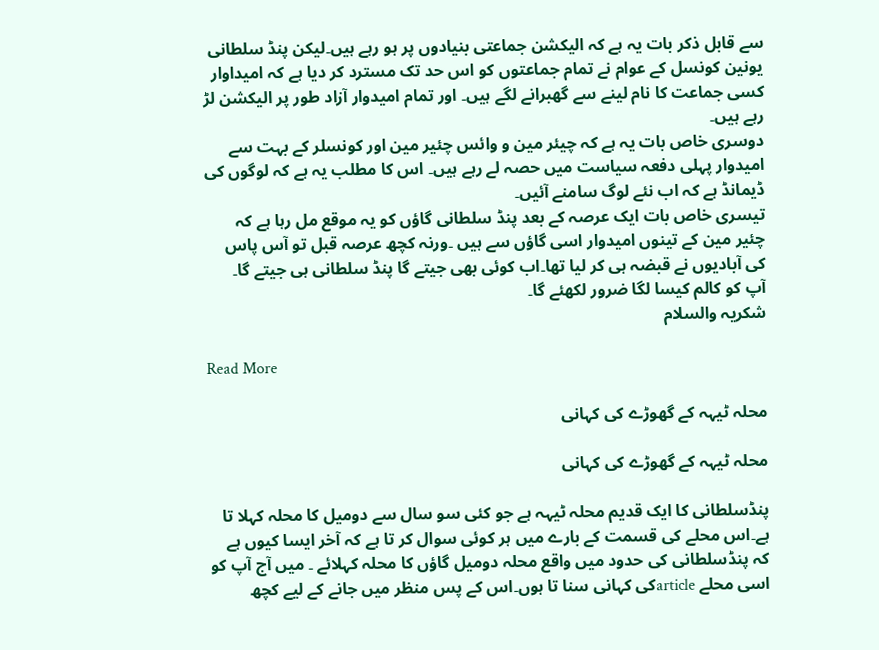سے قابل ذکر بات یہ ہے کہ الیکشن جماعتی بنیادوں پر ہو رہے ہیں۔لیکن پنڈ سلطانی یونین کونسل کے عوام نے تمام جماعتوں کو اس حد تک مسترد کر دیا ہے کہ امیداوار کسی جماعت کا نام لینے سے گھبرانے لگے ہیں۔ اور تمام امیدوار آزاد طور پر الیکشن لڑ رہے ہیں۔
دوسری خاص بات یہ ہے کہ چیئر مین و وائس چئیر مین اور کونسلر کے بہت سے امیدوار پہلی دفعہ سیاست میں حصہ لے رہے ہیں۔ اس کا مطلب یہ ہے کہ لوگوں کی ڈیمانڈ ہے کہ اب نئے لوگ سامنے آئیں۔
تیسری خاص بات ایک عرصہ کے بعد پنڈ سلطانی گاؤں کو یہ موقع مل رہا ہے کہ چئیر مین کے تینوں امیدوار اسی گاؤں سے ہیں ۔ورنہ کچھ عرصہ قبل تو آس پاس کی آبادیوں نے قبضہ ہی کر لیا تھا۔اب کوئی بھی جیتے گا پنڈ سلطانی ہی جیتے گا۔
آپ کو کالم کیسا لگا ضرور لکھئے گا۔
شکریہ والسلام

Read More

محلہ ٹیہہ کے گھوڑے کی کہانی

محلہ ٹیہہ کے گھوڑے کی کہانی

پنڈسلطانی کا ایک قدیم محلہ ٹیہہ ہے جو کئی سو سال سے دومیل کا محلہ کہلا تا ہے۔اس محلے کی قسمت کے بارے میں ہر کوئی سوال کر تا ہے کہ آخر ایسا کیوں ہے کہ پنڈسلطانی کی حدود میں واقع محلہ دومیل گاؤں کا محلہ کہلائے ۔ میں آج آپ کو اسی محلے articleکی کہانی سنا تا ہوں۔اس کے پس منظر میں جانے کے لیے کچھ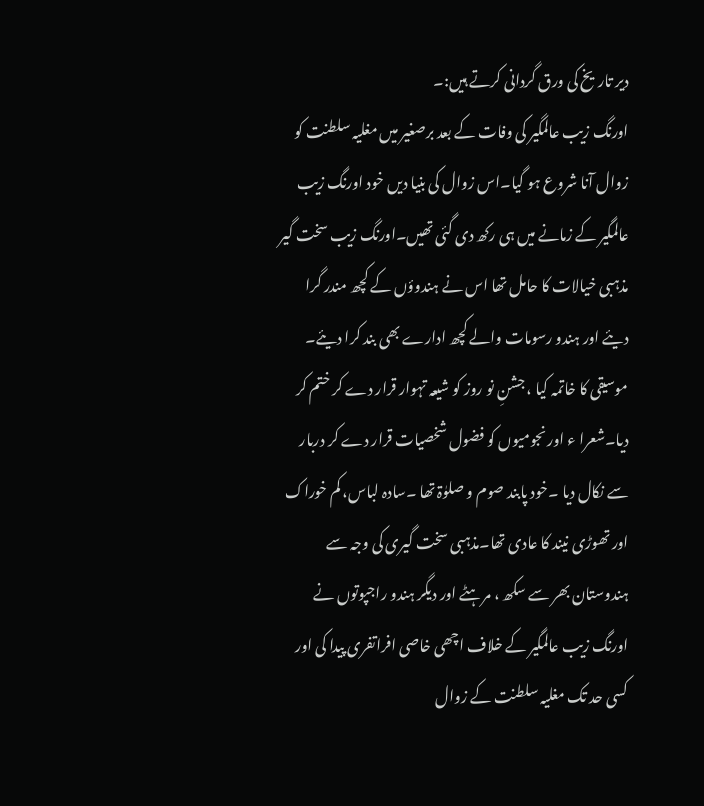دیر تاریخ کی ورق گردانی کرتے ہیں:۔
اورنگ زیب عالمگیر کی وفات کے بعد برصغیر میں مغلیہ سلطنت کو زوال آنا شروع ہو گیا۔اس زوال کی بنیا دیں خود اورنگ زیب عالمگیر کے زمانے میں ہی رکھ دی گئی تھیں۔اورنگ زیب سخت گیر مذہبی خیالات کا حامل تھا اس نے ہندوؤں کے کچھ مندر گرا دیئے اور ہندو رسومات والے کچھ ادارے بھی بند کرا دیئے۔ موسیقی کا خاتمہ کیا ، جشنِ نو روز کو شیعہ تہوار قرار دے کر ختم کر دیا۔شعرا ء اور نجومیوں کو فضول شخصیات قرار دے کر دربار سے نکال دیا ۔خود پابند صوم و صلوٰۃ تھا ۔سادہ لباس، کم خوراک اور تھوڑی نیند کا عادی تھا۔مذہبی سخت گیری کی وجہ سے ہندوستان بھر سے سکھ ، مرہٹے اور دیگر ہندو راجپوتوں نے اورنگ زیب عالمگیر کے خلاف اچھی خاصی افراتفری پیدا کی اور کسی حد تک مغلیہ سلطنت کے زوال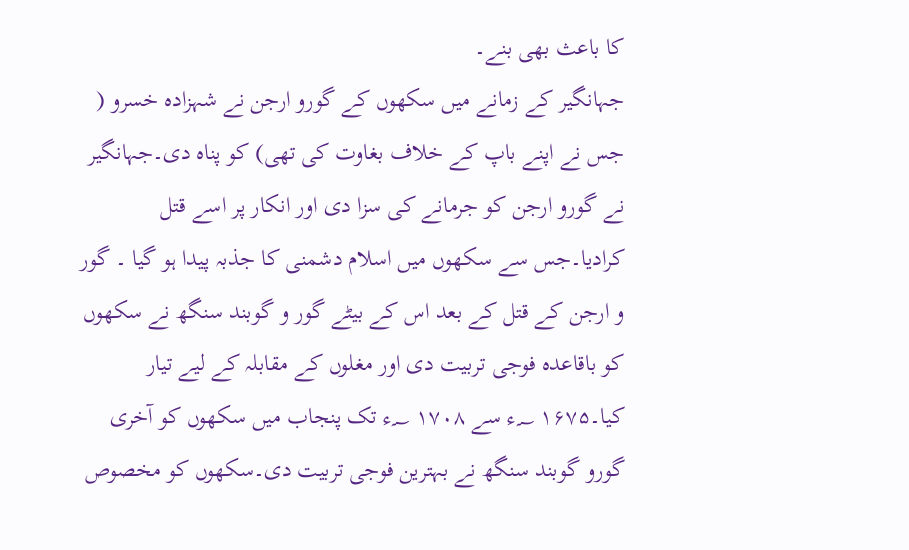کا باعث بھی بنے۔
جہانگیر کے زمانے میں سکھوں کے گورو ارجن نے شہزادہ خسرو ( جس نے اپنے باپ کے خلاف بغاوت کی تھی) کو پناہ دی۔جہانگیر نے گورو ارجن کو جرمانے کی سزا دی اور انکار پر اسے قتل کرادیا۔جس سے سکھوں میں اسلام دشمنی کا جذبہ پیدا ہو گیا ۔ گور و ارجن کے قتل کے بعد اس کے بیٹے گور و گوبند سنگھ نے سکھوں کو باقاعدہ فوجی تربیت دی اور مغلوں کے مقابلہ کے لیے تیار کیا۔۱۶۷۵ ؁ء سے ۱۷۰۸ ؁ء تک پنجاب میں سکھوں کو آخری گورو گوبند سنگھ نے بہترین فوجی تربیت دی۔سکھوں کو مخصوص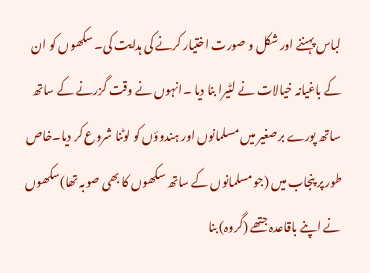لباس پہننے اور شکل و صورت اختیار کرنے کی ہدایت کی۔ سکھوں کو ان کے باغیانہ خیالات نے لٹیرا بنا دیا ۔انہوں نے وقت گزرنے کے ساتھ ساتھ پورے برصغیر میں مسلمانوں اور ہندوؤں کو لوٹنا شروع کر دیا۔خاص طور پر پنجاب میں (جو مسلمانوں کے ساتھ سکھوں کا بھی صوبہ تھا)سکھوں نے اپنے باقاعدہ جتھے (گروہ) بنا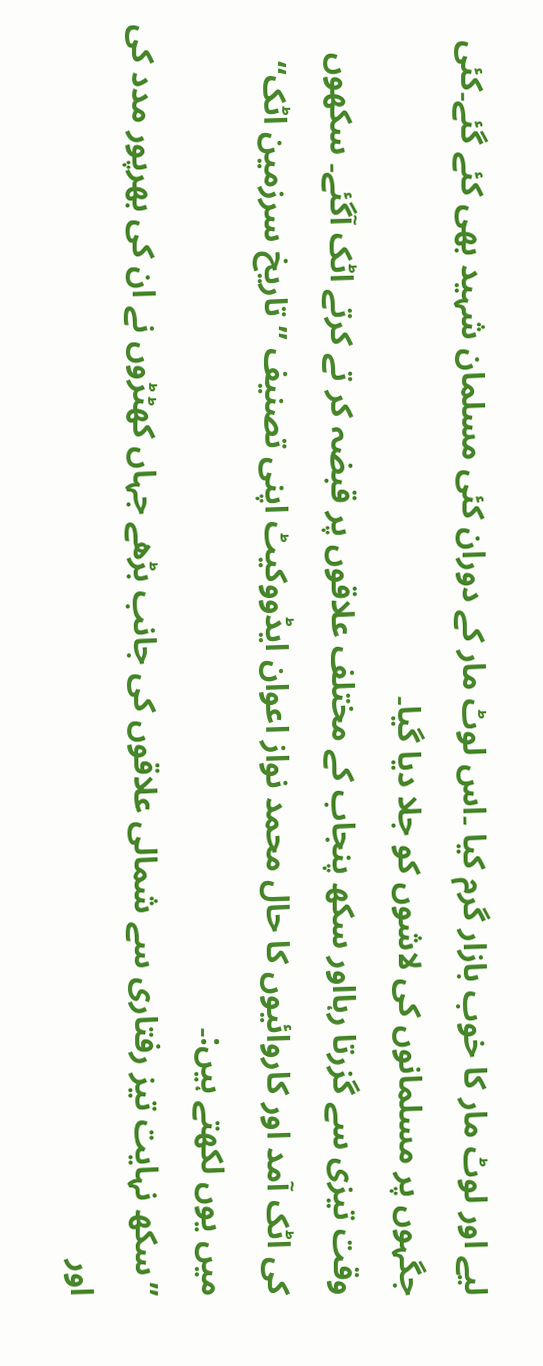لیے اور لوٹ مار کا خوب بازار گرم کیا ۔اس لوٹ مار کے دوران کئی مسلمان شہید بھی کئے گئے۔کئی جگہوں پر مسلمانوں کی لاشوں کو جلا دیا گیا۔
وقت تیزی سے گزرتا رہااور سکھ پنجاب کے مختلف علاقوں پر قبضہ کر تے کرتے اٹک آگئے۔ سکھوں کی اٹک آمد اور کاروائیوں کا حال محمد نواز اعوان ایڈووکیٹ اپنی تصنیف ’’تاریخ سرزمین اٹک‘‘ میں یوں لکھتے ہیں:۔
’’سکھ نہایت تیز رفتاری سے شمالی علاقوں کی جانب بڑھے جہاں کھٹڑوں نے ان کی بھرپور مدد کی اور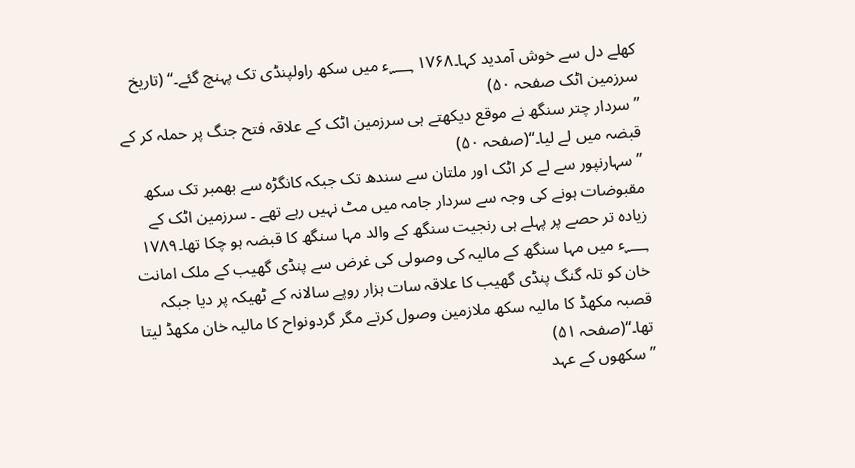کھلے دل سے خوش آمدید کہا۔۱۷۶۸ ؁ء میں سکھ راولپنڈی تک پہنچ گئے۔‘‘ (تاریخ سرزمین اٹک صفحہ ۵۰)
’’سردار چتر سنگھ نے موقع دیکھتے ہی سرزمین اٹک کے علاقہ فتح جنگ پر حملہ کر کے قبضہ میں لے لیا۔‘‘(صفحہ ۵۰)
’’سہارنپور سے لے کر اٹک اور ملتان سے سندھ تک جبکہ کانگڑہ سے بھمبر تک سکھ مقبوضات ہونے کی وجہ سے سردار جامہ میں مٹ نہیں رہے تھے ۔ سرزمین اٹک کے زیادہ تر حصے پر پہلے ہی رنجیت سنگھ کے والد مہا سنگھ کا قبضہ ہو چکا تھا۔۱۷۸۹ ؁ء میں مہا سنگھ کے مالیہ کی وصولی کی غرض سے پنڈی گھیب کے ملک امانت خان کو تلہ گنگ پنڈی گھیب کا علاقہ سات ہزار روپے سالانہ کے ٹھیکہ پر دیا جبکہ قصبہ مکھڈ کا مالیہ سکھ ملازمین وصول کرتے مگر گردونواح کا مالیہ خان مکھڈ لیتا تھا۔‘‘(صفحہ ۵۱)
’’سکھوں کے عہد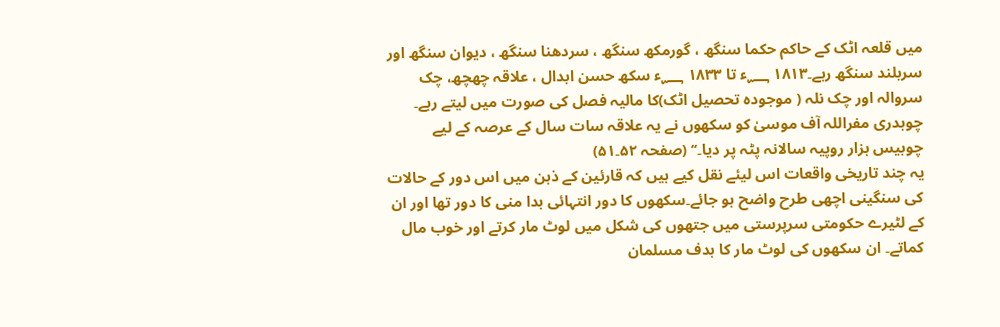میں قلعہ اٹک کے حاکم حکما سنگھ ، گورمکھ سنگھ ، سردھنا سنگھ ، دیوان سنگھ اور سربلند سنگھ رہے۔۱۸۱۳ ؁ء تا ۱۸۳۳ ؁ء سکھ حسن ابدال ، علاقہ چھچھ، چک سروالہ اور چک نلہ ( موجودہ تحصیل اٹک)کا مالیہ فصل کی صورت میں لیتے رہے۔ چوہدری مفراللہ آف موسیٰ کو سکھوں نے یہ علاقہ سات سال کے عرصہ کے لیے چوبیس ہزار روپیہ سالانہ پٹہ پر دیا۔‘‘ (صفحہ ۵۲۔۵۱)
یہ چند تاریخی واقعات اس لیئے نقل کیے ہیں کہ قارئین کے ذہن میں اس دور کے حالات کی سنگینی اچھی طرح واضح ہو جائے۔سکھوں کا دور انتہائی بدا منی کا دور تھا اور ان کے لٹیرے حکومتی سرپرستی میں جتھوں کی شکل میں لوٹ مار کرتے اور خوب مال کماتے۔ ان سکھوں کی لوٹ مار کا ہدف مسلمان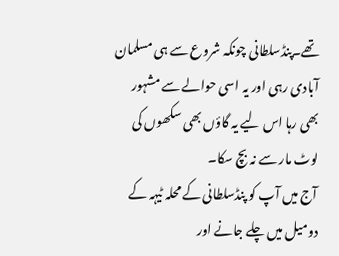تھے۔پنڈسلطانی چونکہ شروع سے ہی مسلمان آبادی رہی اور یہ اسی حوالے سے مشہور بھی رہا اس لیے یہ گاؤں بھی سکھوں کی لوٹ مار سے نہ بچ سکا۔
آج میں آپ کو پنڈسلطانی کے محلہ ٹیہہ کے دومیل میں چلے جانے اور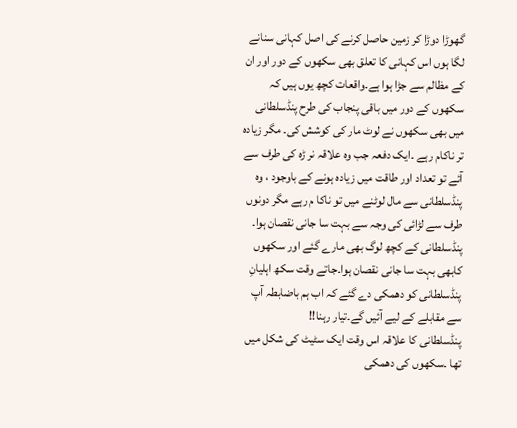گھوڑا دوڑا کر زمین حاصل کرنے کی اصل کہانی سنانے لگا ہوں اس کہانی کا تعلق بھی سکھوں کے دور اور ان کے مظالم سے جڑا ہوا ہے۔واقعات کچھ یوں ہیں کہ سکھوں کے دور میں باقی پنجاب کی طرح پنڈسلطانی میں بھی سکھوں نے لوٹ مار کی کوشش کی۔ مگر زیادہ تر ناکام رہے ۔ایک دفعہ جب وہ علاقہ نر ڑہ کی طرف سے آئے تو تعداد اور طاقت میں زیادہ ہونے کے باوجود ، وہ پنڈسلطانی سے مال لوٹنے میں تو ناکا م رہے مگر دونوں طرف سے لڑائی کی وجہ سے بہت سا جانی نقصان ہوا۔ پنڈسلطانی کے کچھ لوگ بھی مارے گئے اور سکھوں کابھی بہت سا جانی نقصان ہوا۔جاتے وقت سکھ اہلیانِ پنڈسلطانی کو دھمکی دے گئے کہ اب ہم باضابطہ آپ سے مقابلے کے لیے آئیں گے۔تیار رہنا!!
پنڈسلطانی کا علاقہ اس وقت ایک سٹیٹ کی شکل میں تھا ۔سکھوں کی دھمکی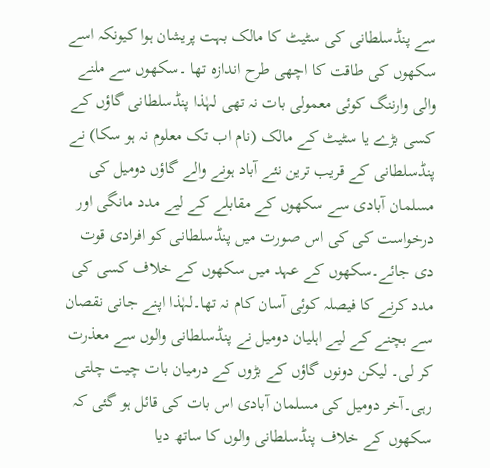سے پنڈسلطانی کی سٹیٹ کا مالک بہت پریشان ہوا کیونکہ اسے سکھوں کی طاقت کا اچھی طرح اندازہ تھا ۔سکھوں سے ملنے والی وارننگ کوئی معمولی بات نہ تھی لہٰذا پنڈسلطانی گاؤں کے کسی بڑے یا سٹیٹ کے مالک (نام اب تک معلوم نہ ہو سکا) نے پنڈسلطانی کے قریب ترین نئے آباد ہونے والے گاؤں دومیل کی مسلمان آبادی سے سکھوں کے مقابلے کے لیے مدد مانگی اور درخواست کی کی اس صورت میں پنڈسلطانی کو افرادی قوت دی جائے۔سکھوں کے عہد میں سکھوں کے خلاف کسی کی مدد کرنے کا فیصلہ کوئی آسان کام نہ تھا۔لہٰذا اپنے جانی نقصان سے بچنے کے لیے اہلیان دومیل نے پنڈسلطانی والوں سے معذرت کر لی۔ لیکن دونوں گاؤں کے بڑوں کے درمیان بات چیت چلتی رہی۔آخر دومیل کی مسلمان آبادی اس بات کی قائل ہو گئی کہ سکھوں کے خلاف پنڈسلطانی والوں کا ساتھ دیا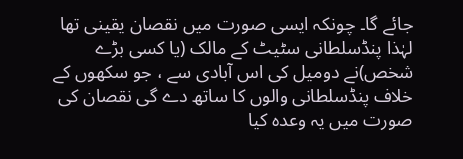جائے گا۔ چونکہ ایسی صورت میں نقصان یقینی تھا لہٰذا پنڈسلطانی سٹیٹ کے مالک (یا کسی بڑے شخص)نے دومیل کی اس آبادی سے ، جو سکھوں کے خلاف پنڈسلطانی والوں کا ساتھ دے گی نقصان کی صورت میں یہ وعدہ کیا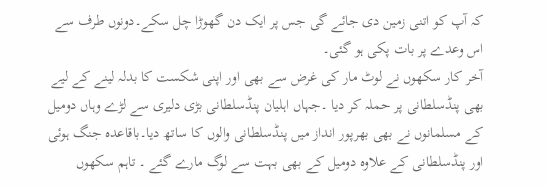کہ آپ کو اتنی زمین دی جائے گی جس پر ایک دن گھوڑا چل سکے۔دونوں طرف سے اس وعدے پر بات پکی ہو گئی۔
آخر کار سکھوں نے لوٹ مار کی غرض سے بھی اور اپنی شکست کا بدلہ لینے کے لیے بھی پنڈسلطانی پر حملہ کر دیا ۔جہاں اہلیان پنڈسلطانی بڑی دلیری سے لڑے وہاں دومیل کے مسلمانوں نے بھی بھرپور انداز میں پنڈسلطانی والوں کا ساتھ دیا۔باقاعدہ جنگ ہوئی اور پنڈسلطانی کے علاوہ دومیل کے بھی بہت سے لوگ مارے گئے ۔ تاہم سکھوں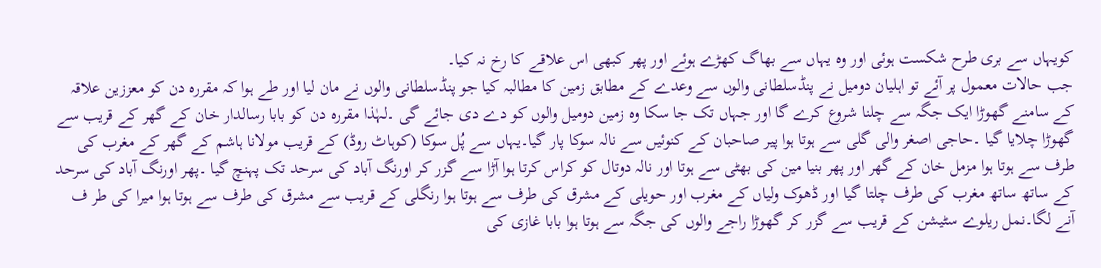کویہاں سے بری طرح شکست ہوئی اور وہ یہاں سے بھاگ کھڑے ہوئے اور پھر کبھی اس علاقے کا رخ نہ کیا۔
جب حالات معمول پر آئے تو اہلیان دومیل نے پنڈسلطانی والوں سے وعدے کے مطابق زمین کا مطالبہ کیا جو پنڈسلطانی والوں نے مان لیا اور طے ہوا کہ مقررہ دن کو معززین علاقہ کے سامنے گھوڑا ایک جگہ سے چلنا شروع کرے گا اور جہاں تک جا سکا وہ زمین دومیل والوں کو دے دی جائے گی ۔لہٰذا مقررہ دن کو بابا رسالدار خان کے گھر کے قریب سے گھوڑا چلایا گیا ۔حاجی اصغر والی گلی سے ہوتا ہوا پیر صاحبان کے کنوئیں سے نالہ سوکا پار گیا۔یہاں سے پُل سوکا (کوہاٹ روڈ) کے قریب مولانا ہاشم کے گھر کے مغرب کی طرف سے ہوتا ہوا مزمل خان کے گھر اور پھر بنیا مین کی بھٹی سے ہوتا اور نالہ دوتال کو کراس کرتا ہوا آڑا سے گزر کر اورنگ آباد کی سرحد تک پہنچ گیا ۔پھر اورنگ آباد کی سرحد کے ساتھ ساتھ مغرب کی طرف چلتا گیا اور ڈھوک ولیاں کے مغرب اور حویلی کے مشرق کی طرف سے ہوتا ہوا رنگلی کے قریب سے مشرق کی طرف سے ہوتا ہوا میرا کی طر ف آنے لگا۔نمل ریلوے سٹیشن کے قریب سے گزر کر گھوڑا راجے والوں کی جگہ سے ہوتا ہوا بابا غازی کی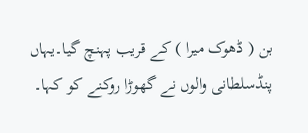بن ( ڈھوک میرا ) کے قریب پہنچ گیا۔یہاں پنڈسلطانی والوں نے گھوڑا روکنے کو کہا۔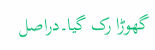گھوڑا رک گیا۔دراصل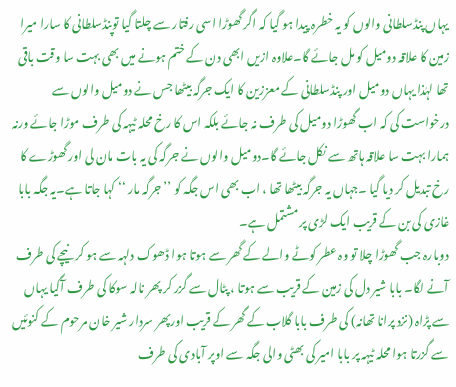یہاں پنڈسلطانی والوں کو یہ خطرہ پیدا ہو گیا کہ اگر گھوڑا اسی رفتار سے چلتا گیا توپنڈسلطانی کا سارا میرا زمین کا علاقہ دومیل کو مل جائے گا۔علاوہ ازیں ابھی دن کے ختم ہونے میں بھی بہت سا وقت باقی تھا لہٰذا یہاں دومیل اور پنڈسلطانی کے معززین کا ایک جرگہ بیٹھا جس نے دومیل والوں سے درخواست کی کہ اب گھوڑا دومیل کی طرف نہ جائے بلکہ اس کا رخ محلہ ٹیہہ کی طرف موڑا جائے ورنہ ہمارا بہت سا علاقہ ہاتھ سے نکل جائے گا۔دومیل والوں نے جرگہ کی یہ بات مان لی اور گھوڑے کا رخ تبدیل کر دیا گیا ۔جہاں یہ جرگہ بیٹھا تھا ، اب بھی اس جگہ کو ’’جرگہ مار ‘‘ کہا جاتا ہے۔یہ جگہ بابا غازی کی بن کے قریب ایک لڑی پر مشتمل ہے۔
دوبارہ جب گھوڑا چلا تو وہ عطر کوٹے والے کے گھر سے ہوتا ہوا ڈھوک دلہہ سے ہو کر نیچے کی طرف آنے لگا۔ بابا شیر دل کی زمین کے قریب سے ہوتا ، پٹال سے گزر کر پھر نالہ سوکا کی طرف آگیا یہاں سے پڑاہ (نزد پرانا تھانہ) کی طرف بابا گلاب کے گھر کے قریب اورپھر سردار شیر خان مرحوم کے کنوئیں سے گزرتا ہوا محلہ ٹیہہ پر بابا امیر کی بھٹی والی جگہ سے اوپر آبادی کی طرف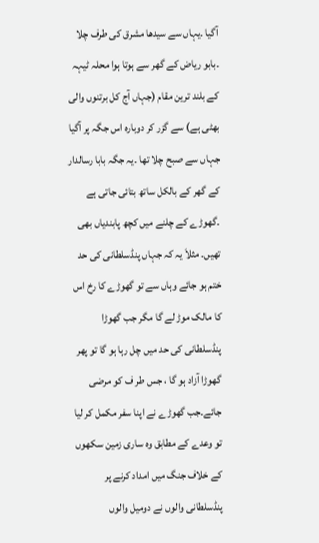آگیا ۔یہاں سے سیدھا مشرق کی طرف چلا ۔بابو ریاض کے گھر سے ہوتا ہوا محلہ ٹیہہ کے بلند ترین مقام (جہاں آج کل برتنوں والی بھٹی ہے) سے گزر کر دوبارہ اس جگہ پر آگیا جہاں سے صبح چلا تھا ۔یہ جگہ بابا رسالدار کے گھر کے بالکل ساتھ بتائی جاتی ہے ۔گھوڑے کے چلنے میں کچھ پابندیاں بھی تھیں۔ مثلاَ یہ کہ جہاں پنڈسلطانی کی حد ختم ہو جائے وہاں سے تو گھوڑے کا رخ اس کا مالک موڑ لے گا مگر جب گھوڑا پنڈسلطانی کی حد میں چل رہا ہو گا تو پھر گھوڑا آزاد ہو گا ، جس طر ف کو مرضی جائے۔جب گھوڑے نے اپنا سفر مکمل کر لیا تو وعدے کے مطابق وہ ساری زمین سکھوں کے خلاف جنگ میں امداد کرنے پر پنڈسلطانی والوں نے دومیل والوں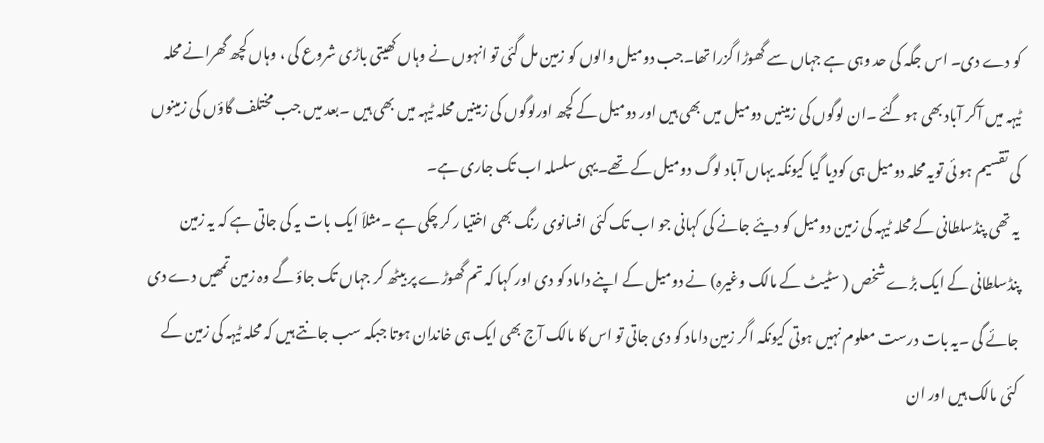کو دے دی۔ اس جگہ کی حد وہی ہے جہاں سے گھوڑا گزرا تھا۔جب دومیل والوں کو زمین مل گئی تو انہوں نے وہاں کھیتی باڑی شروع کی ، وہاں کچھ گھرانے محلہ ٹیہہ میں آکر آباد بھی ہو گئے ۔ان لوگوں کی زمینیں دومیل میں بھی ہیں اور دومیل کے کچھ اورلوگوں کی زمینیں محلہ ٹیہہ میں بھی ہیں ۔بعد میں جب مختلف گاؤں کی زمینوں کی تقسیم ہو ئی تویہ محلہ دومیل ہی کودیا گیا کیونکہ یہاں آباد لوگ دومیل کے تھے۔یہی سلسلہ اب تک جاری ہے۔
یہ تھی پنڈسلطانی کے محلہ ٹیہہ کی زمین دومیل کو دیئے جانے کی کہانی جو اب تک کئی افسانوی رنگ بھی اختیا ر کر چکی ہے ۔مثلاَ ایک بات یہ کی جاتی ہے کہ یہ زمین پنڈسلطانی کے ایک بڑے شخص ( سٹیٹ کے مالک وغیرہ) نے دومیل کے اپنے داماد کو دی اور کہا کہ تم گھوڑے پر بیٹھ کر جہاں تک جاؤ گے وہ زمین تمھیں دے دی جائے گی ۔یہ بات درست معلوم نہیں ہوتی کیونکہ اگر زمین داماد کو دی جاتی تو اس کا مالک آج بھی ایک ہی خاندان ہوتا جبکہ سب جانتے ہیں کہ محلہ ٹیہہ کی زمین کے کئی مالک ہیں اور ان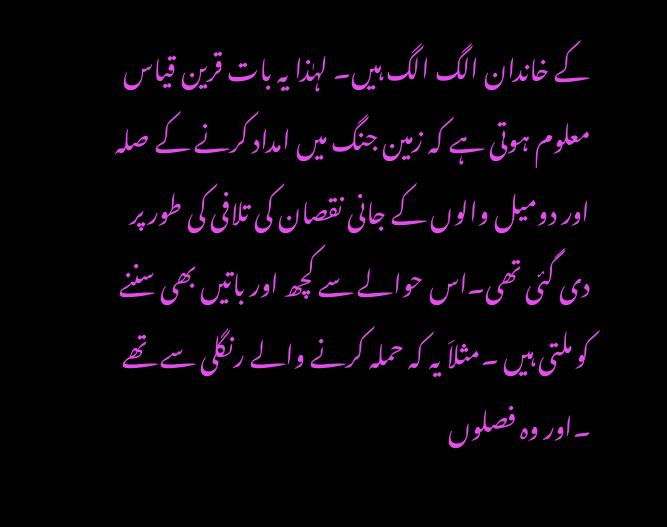کے خاندان الگ الگ ہیں۔ لہٰذا یہ بات قرین قیاس معلوم ہوتی ہے کہ زمین جنگ میں امداد کرنے کے صلہ اور دومیل والوں کے جانی نقصان کی تلافی کی طور پر دی گئی تھی۔اس حوالے سے کچھ اور باتیں بھی سننے کو ملتی ہیں ۔مثلاَ یہ کہ حملہ کرنے والے رنگلی سے تھے ۔اور وہ فصلوں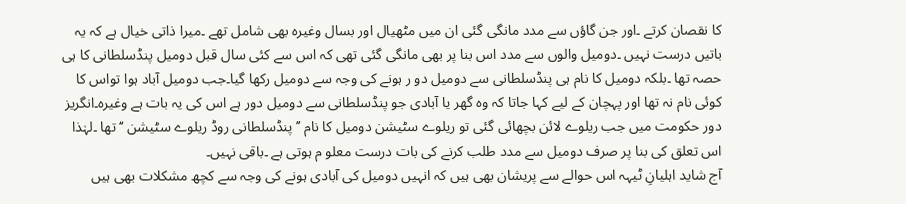کا نقصان کرتے ۔اور جن گاؤں سے مدد مانگی گئی ان میں مٹھیال اور بسال وغیرہ بھی شامل تھے ۔میرا ذاتی خیال ہے کہ یہ باتیں درست نہیں ۔دومیل والوں سے مدد اس بنا پر بھی مانگی گئی تھی کہ اس سے کئی سال قبل دومیل پنڈسلطانی کا ہی حصہ تھا ۔بلکہ دومیل کا نام ہی پنڈسلطانی سے دومیل دو ر ہونے کی وجہ سے دومیل رکھا گیا۔جب دومیل آباد ہوا تواس کا کوئی نام نہ تھا اور پہچان کے لیے کہا جاتا کہ وہ گھر یا آبادی جو پنڈسلطانی سے دومیل دور ہے اس کی یہ بات ہے وغیرہ۔انگریز دور حکومت میں جب ریلوے لائن بچھائی گئی تو ریلوے سٹیشن دومیل کا نام ’’پنڈسلطانی روڈ ریلوے سٹیشن ‘‘ تھا ۔لہٰذا اس تعلق کی بنا پر صرف دومیل سے مدد طلب کرنے کی بات درست معلو م ہوتی ہے ۔باقی نہیں۔
آج شاید اہلیانِ ٹیہہ اس حوالے سے پریشان بھی ہیں کہ انہیں دومیل کی آبادی ہونے کی وجہ سے کچھ مشکلات بھی ہیں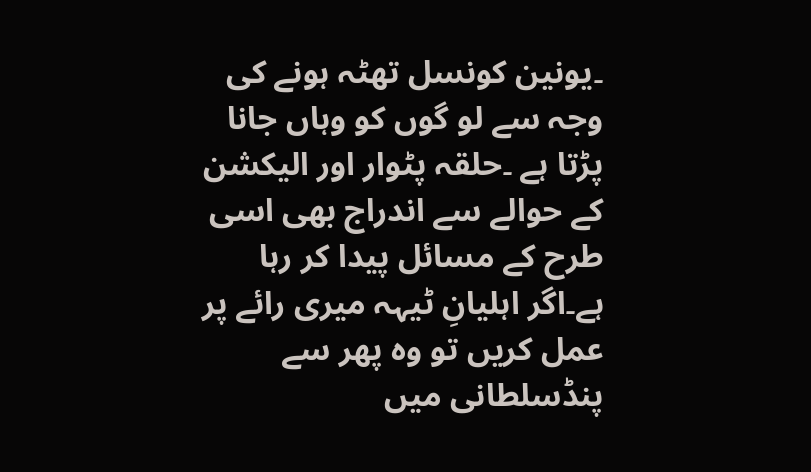۔یونین کونسل تھٹہ ہونے کی وجہ سے لو گوں کو وہاں جانا پڑتا ہے ۔حلقہ پٹوار اور الیکشن کے حوالے سے اندراج بھی اسی طرح کے مسائل پیدا کر رہا ہے۔اگر اہلیانِ ٹیہہ میری رائے پر عمل کریں تو وہ پھر سے پنڈسلطانی میں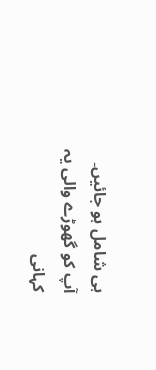ہی شامل ہو جائیں۔
آپ کو گھوڑے والی یہ کہانی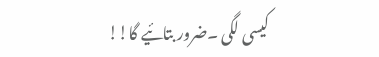کیسی لگی ۔ضرور بتائیے گا!!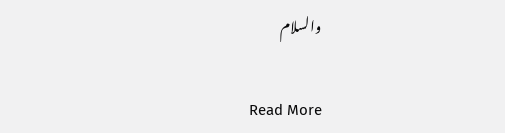والسلام

Read More